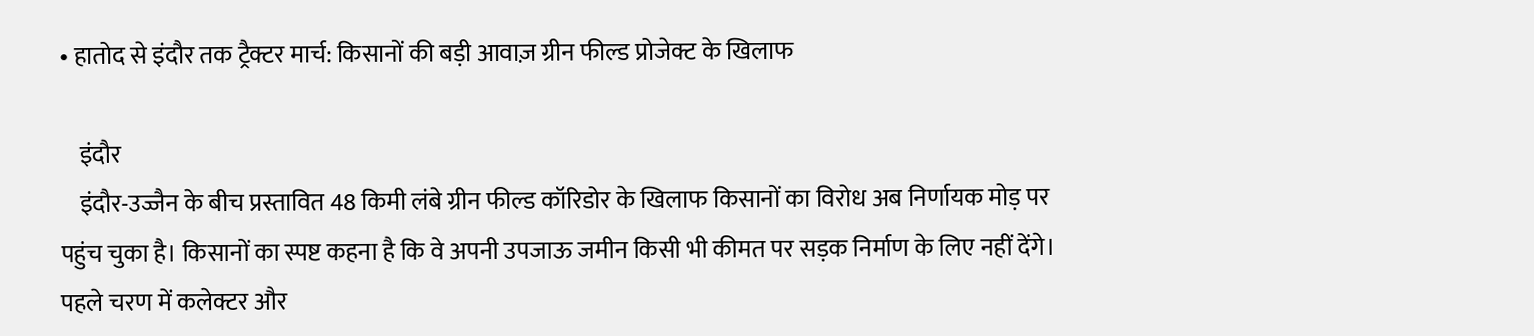• हातोद से इंदौर तक ट्रैक्टर मार्च: किसानों की बड़ी आवाज़ ग्रीन फील्ड प्रोजेक्ट के खिलाफ

    इंदौर
    इंदौर-उज्जैन के बीच प्रस्तावित 48 किमी लंबे ग्रीन फील्ड कॉरिडोर के खिलाफ किसानों का विरोध अब निर्णायक मोड़ पर पहुंच चुका है। किसानों का स्पष्ट कहना है कि वे अपनी उपजाऊ जमीन किसी भी कीमत पर सड़क निर्माण के लिए नहीं देंगे। पहले चरण में कलेक्टर और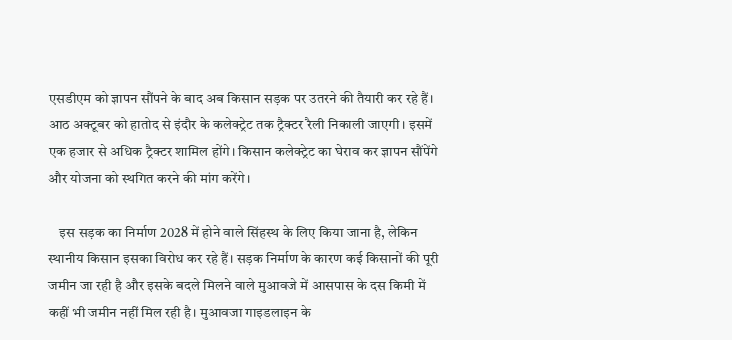एसडीएम को ज्ञापन सौंपने के बाद अब किसान सड़क पर उतरने की तैयारी कर रहे हैं। आठ अक्टूबर को हातोद से इंदौर के कलेक्ट्रेट तक ट्रैक्टर रैली निकाली जाएगी। इसमें एक हजार से अधिक ट्रैक्टर शामिल होंगे। किसान कलेक्ट्रेट का घेराव कर ज्ञापन सौंपेंगे और योजना को स्थगित करने की मांग करेंगे।

    इस सड़क का निर्माण 2028 में होने वाले सिंहस्थ के लिए किया जाना है, लेकिन स्थानीय किसान इसका विरोध कर रहे हैं। सड़क निर्माण के कारण कई किसानों की पूरी जमीन जा रही है और इसके बदले मिलने वाले मुआवजे में आसपास के दस किमी में कहीं भी जमीन नहीं मिल रही है। मुआवजा गाइडलाइन के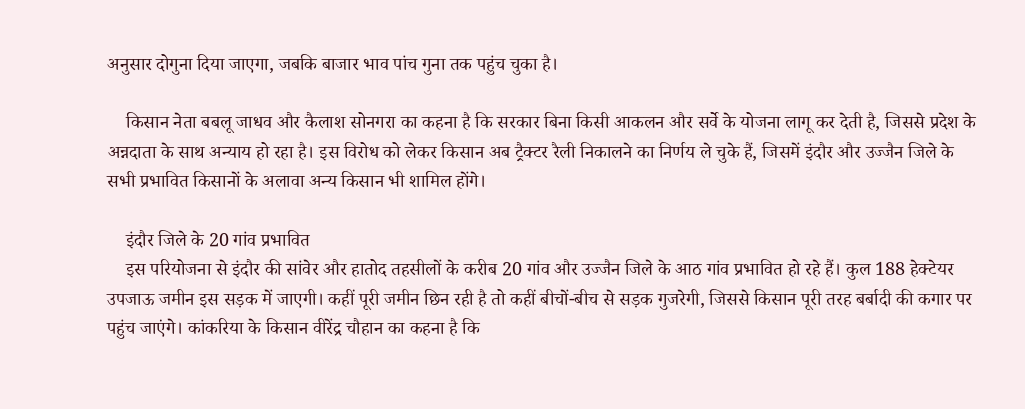अनुसार दोगुना दिया जाएगा, जबकि बाजार भाव पांच गुना तक पहुंच चुका है।

    किसान नेता बबलू जाधव और कैलाश सोनगरा का कहना है कि सरकार बिना किसी आकलन और सर्वे के योजना लागू कर देती है, जिससे प्रदेश के अन्नदाता के साथ अन्याय हो रहा है। इस विरोध को लेकर किसान अब ट्रैक्टर रैली निकालने का निर्णय ले चुके हैं, जिसमें इंदौर और उज्जैन जिले के सभी प्रभावित किसानों के अलावा अन्य किसान भी शामिल होंगे।

    इंदौर जिले के 20 गांव प्रभावित
    इस परियोजना से इंदौर की सांवेर और हातोद तहसीलों के करीब 20 गांव और उज्जैन जिले के आठ गांव प्रभावित हो रहे हैं। कुल 188 हेक्टेयर उपजाऊ जमीन इस सड़क में जाएगी। कहीं पूरी जमीन छिन रही है तो कहीं बीचों-बीच से सड़क गुजरेगी, जिससे किसान पूरी तरह बर्बादी की कगार पर पहुंच जाएंगे। कांकरिया के किसान वीरेंद्र चौहान का कहना है कि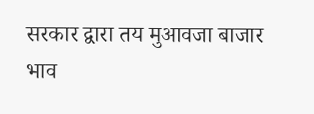सरकार द्वारा तय मुआवजा बाजार भाव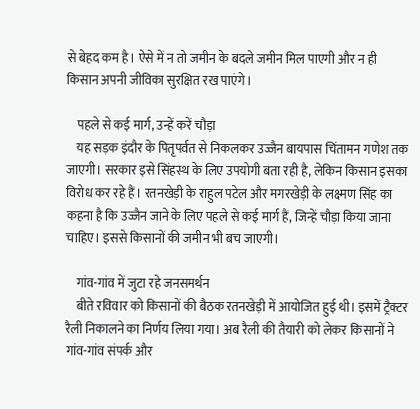से बेहद कम है। ऐसे में न तो जमीन के बदले जमीन मिल पाएगी और न ही किसान अपनी जीविका सुरक्षित रख पाएंगे।

    पहले से कई मार्ग, उन्हें करें चौड़ा
    यह सड़क इंदौर के पितृपर्वत से निकलकर उज्जैन बायपास चिंतामन गणेश तक जाएगी। सरकार इसे सिंहस्थ के लिए उपयोगी बता रही है, लेकिन किसान इसका विरोध कर रहे हैं। रतनखेड़ी के राहुल पटेल और मगरखेड़ी के लक्ष्मण सिंह का कहना है कि उज्जैन जाने के लिए पहले से कई मार्ग हैं, जिन्हें चौड़ा किया जाना चाहिए। इससे किसानों की जमीन भी बच जाएगी।

    गांव-गांव में जुटा रहे जनसमर्थन
    बीते रविवार को किसानों की बैठक रतनखेड़ी में आयोजित हुई थी। इसमें ट्रैक्टर रैली निकालने का निर्णय लिया गया। अब रैली की तैयारी को लेकर किसानों ने गांव-गांव संपर्क और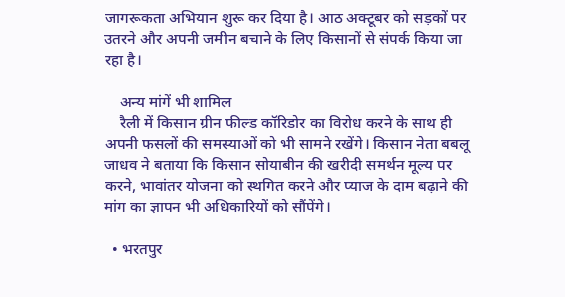जागरूकता अभियान शुरू कर दिया है। आठ अक्टूबर को सड़कों पर उतरने और अपनी जमीन बचाने के लिए किसानों से संपर्क किया जा रहा है।

    अन्य मांगें भी शामिल
    रैली में किसान ग्रीन फील्ड कॉरिडोर का विरोध करने के साथ ही अपनी फसलों की समस्याओं को भी सामने रखेंगे। किसान नेता बबलू जाधव ने बताया कि किसान सोयाबीन की खरीदी समर्थन मूल्य पर करने, भावांतर योजना को स्थगित करने और प्याज के दाम बढ़ाने की मांग का ज्ञापन भी अधिकारियों को सौंपेंगे।

  • भरतपुर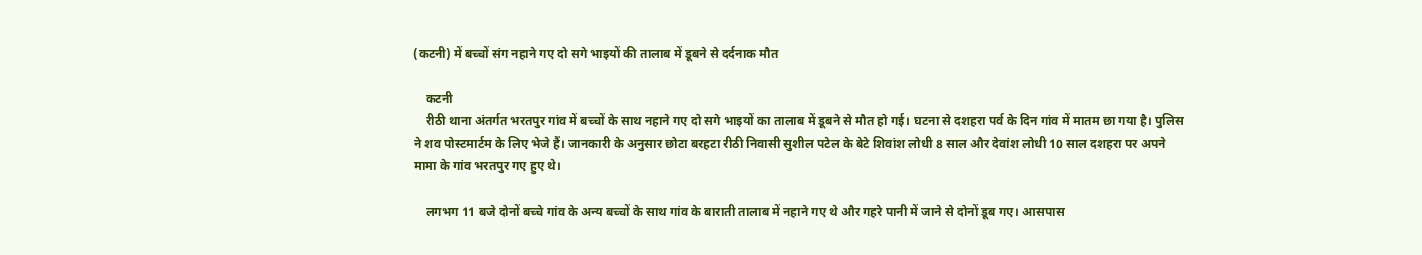(कटनी) में बच्चों संग नहाने गए दो सगे भाइयों की तालाब में डूबने से दर्दनाक मौत

    कटनी
    रीठी थाना अंतर्गत भरतपुर गांव में बच्चों के साथ नहाने गए दो सगे भाइयों का तालाब में डूबने से मौत हो गई। घटना से दशहरा पर्व के दिन गांव में मातम छा गया है। पुलिस ने शव पोस्टमार्टम के लिए भेजे हैं। जानकारी के अनुसार छोटा बरहटा रीठी निवासी सुशील पटेल के बेटे शिवांश लोधी 8 साल और देवांश लोधी 10 साल दशहरा पर अपने मामा के गांव भरतपुर गए हुए थे।

    लगभग 11 बजे दोनों बच्चे गांव के अन्य बच्चों के साथ गांव के बाराती तालाब में नहाने गए थे और गहरे पानी में जाने से दोनों डूब गए। आसपास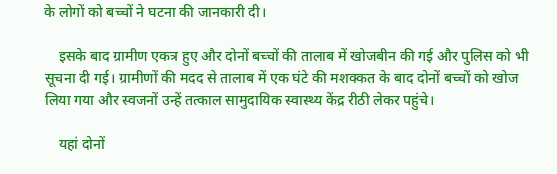के लोगों को बच्चों ने घटना की जानकारी दी।

    इसके बाद ग्रामीण एकत्र हुए और दोनों बच्चों की तालाब में खोजबीन की गई और पुलिस को भी सूचना दी गई। ग्रामीणों की मदद से तालाब में एक घंटे की मशक्कत के बाद दोनों बच्चों को खोज लिया गया और स्वजनों उन्हें तत्काल सामुदायिक स्वास्थ्य केंद्र रीठी लेकर पहुंचे।

    यहां दोनों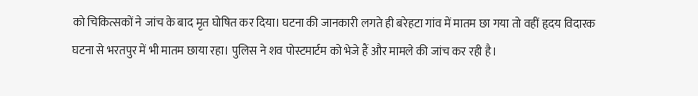को चिकित्सकों ने जांच के बाद मृत घोषित कर दिया। घटना की जानकारी लगते ही बरेहटा गांव में मातम छा गया तो वहीं हृदय विदारक घटना से भरतपुर में भी मातम छाया रहा। पुलिस ने शव पोस्टमार्टम को भेजे हैं और मामले की जांच कर रही है।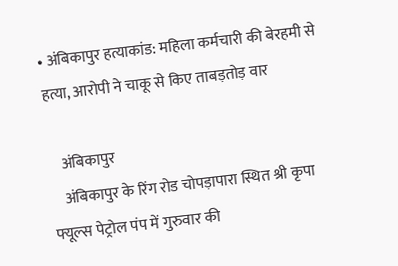• अंबिकापुर हत्याकांड: महिला कर्मचारी की बेरहमी से हत्या, आरोपी ने चाकू से किए ताबड़तोड़ वार

    अंबिकापुर
    अंबिकापुर के रिंग रोड चोपड़ापारा स्थित श्री कृपा फ्यूल्स पेट्रोल पंप में गुरुवार की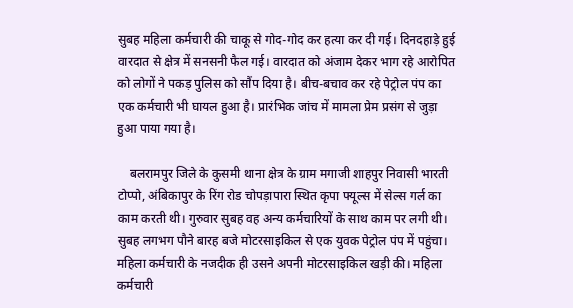सुबह महिला कर्मचारी की चाकू से गोद-गोद कर हत्या कर दी गई। दिनदहाड़े हुई वारदात से क्षेत्र में सनसनी फैल गई। वारदात को अंजाम देकर भाग रहे आरोपित को लोगों ने पकड़ पुलिस को सौंप दिया है। बीच-बचाव कर रहे पेट्रोल पंप का एक कर्मचारी भी घायल हुआ है। प्रारंभिक जांच में मामला प्रेम प्रसंग से जुड़ा हुआ पाया गया है।

    बलरामपुर जिले के कुसमी थाना क्षेत्र के ग्राम मगाजी शाहपुर निवासी भारती टोप्पो, अंबिकापुर के रिंग रोड चोपड़ापारा स्थित कृपा फ्यूल्स में सेल्स गर्ल का काम करती थी। गुरुवार सुबह वह अन्य कर्मचारियों के साथ काम पर लगी थी। सुबह लगभग पौने बारह बजे मोटरसाइकिल से एक युवक पेट्रोल पंप में पहुंचा। महिला कर्मचारी के नजदीक ही उसने अपनी मोटरसाइकिल खड़ी की। महिला कर्मचारी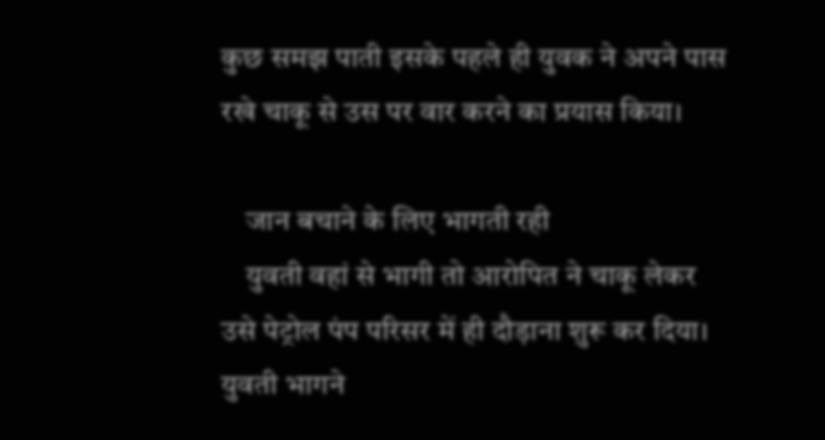कुछ समझ पाती इसके पहले ही युवक ने अपने पास रखे चाकू से उस पर वार करने का प्रयास किया।

    जान बचाने के लिए भागती रही
    युवती वहां से भागी तो आरोपित ने चाकू लेकर उसे पेट्रोल पंप परिसर में ही दौड़ाना शुरू कर दिया। युवती भागने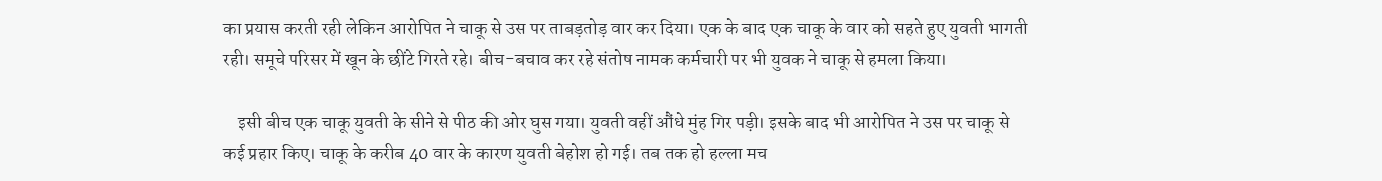का प्रयास करती रही लेकिन आरोपित ने चाकू से उस पर ताबड़तोड़ वार कर दिया। एक के बाद एक चाकू के वार को सहते हुए युवती भागती रही। समूचे परिसर में खून के छींटे गिरते रहे। बीच-बचाव कर रहे संतोष नामक कर्मचारी पर भी युवक ने चाकू से हमला किया।

    इसी बीच एक चाकू युवती के सीने से पीठ की ओर घुस गया। युवती वहीं औंधे मुंह गिर पड़ी। इसके बाद भी आरोपित ने उस पर चाकू से कई प्रहार किए। चाकू के करीब 40 वार के कारण युवती बेहोश हो गई। तब तक हो हल्ला मच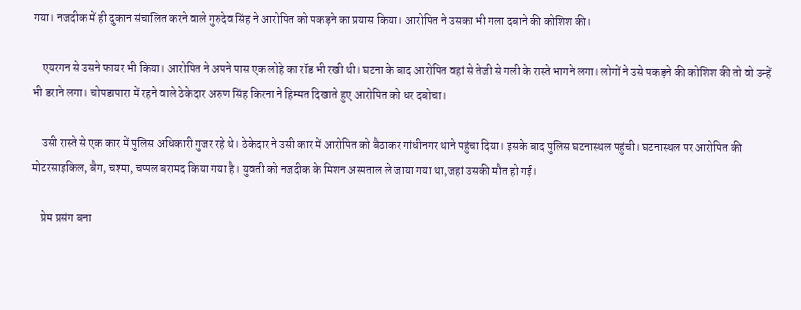गया। नजदीक में ही दुकान संचालित करने वाले गुरुदेव सिंह ने आरोपित को पकड़ने का प्रयास किया। आरोपित ने उसका भी गला दबाने की कोशिश की।

    एयरगन से उसने फायर भी किया। आरोपित ने अपने पास एक लोहे का रॉड भी रखी थी। घटना के बाद आरोपित वहां से तेजी से गली के रास्ते भागने लगा। लोगों ने उसे पकड़ने की कोशिश की तो वो उन्हें भी डराने लगा। चोपडापारा में रहने वाले ठेकेदार अरुण सिंह किरना ने हिम्मत दिखाते हुए आरोपित को धर दबोचा।

    उसी रास्ते से एक कार में पुलिस अधिकारी गुजर रहे थे। ठेकेदार ने उसी कार में आरोपित को बैठाकर गांधीनगर थाने पहुंचा दिया। इसके बाद पुलिस घटनास्थल पहुंची। घटनास्थल पर आरोपित की मोटरसाइकिल, बैग, चश्मा, चप्पल बरामद किया गया है। युवती को नजदीक के मिशन अस्पताल ले जाया गया था,जहां उसकी मौत हो गई।

    प्रेम प्रसंग बना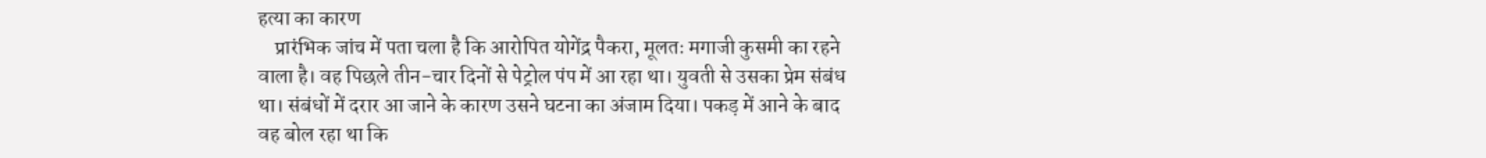हत्या का कारण
    प्रारंभिक जांच में पता चला है कि आरोपित योगेंद्र पैकरा, मूलतः मगाजी कुसमी का रहने वाला है। वह पिछले तीन-चार दिनों से पेट्रोल पंप में आ रहा था। युवती से उसका प्रेम संबंध था। संबंधों में दरार आ जाने के कारण उसने घटना का अंजाम दिया। पकड़ में आने के बाद वह बोल रहा था कि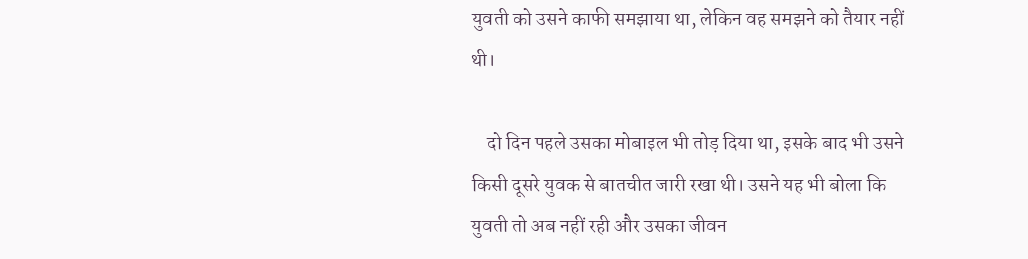युवती को उसने काफी समझाया था, लेकिन वह समझने को तैयार नहीं थी।

    दो दिन पहले उसका मोबाइल भी तोड़ दिया था, इसके बाद भी उसने किसी दूसरे युवक से बातचीत जारी रखा थी। उसने यह भी बोला कि युवती तो अब नहीं रही और उसका जीवन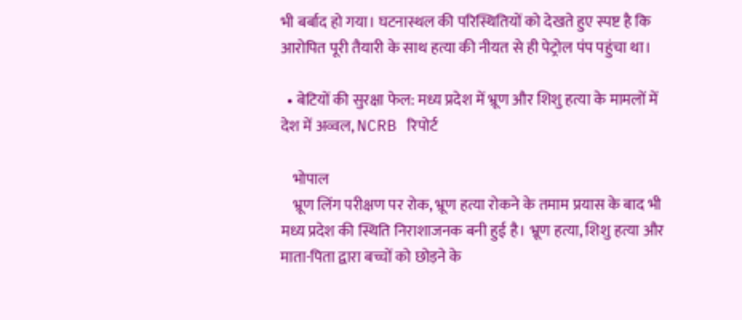भी बर्बाद हो गया। घटनास्थल की परिस्थितियों को देखते हुए स्पष्ट है कि आरोपित पूरी तैयारी के साथ हत्या की नीयत से ही पेट्रोल पंप पहुंचा था।

  • बेटियों की सुरक्षा फेल: मध्य प्रदेश में भ्रूण और शिशु हत्या के मामलों में देश में अव्वल, NCRB रिपोर्ट

    भोपाल
    भ्रूण लिंग परीक्षण पर रोक, भ्रूण हत्या रोकने के तमाम प्रयास के बाद भी मध्य प्रदेश की स्थिति निराशाजनक बनी हुई है। भ्रूण हत्या, शिशु हत्या और माता-पिता द्वारा बच्चों को छोड़ने के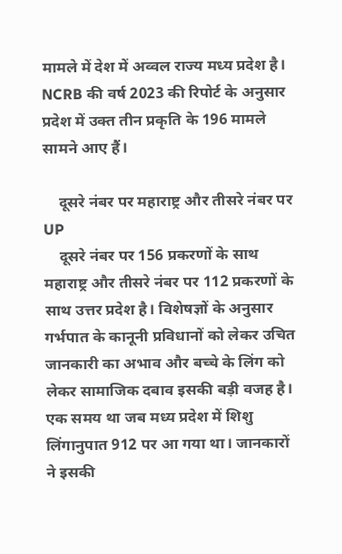मामले में देश में अव्वल राज्य मध्य प्रदेश है। NCRB की वर्ष 2023 की रिपोर्ट के अनुसार प्रदेश में उक्त तीन प्रकृति के 196 मामले सामने आए हैं।

    दूसरे नंबर पर महाराष्ट्र और तीसरे नंबर पर UP
    दूसरे नंबर पर 156 प्रकरणों के साथ महाराष्ट्र और तीसरे नंबर पर 112 प्रकरणों के साथ उत्तर प्रदेश है। विशेषज्ञों के अनुसार गर्भपात के कानूनी प्रविधानों को लेकर उचित जानकारी का अभाव और बच्चे के लिंग को लेकर सामाजिक दबाव इसकी बड़ी वजह है। एक समय था जब मध्य प्रदेश में शिशु लिंगानुपात 912 पर आ गया था। जानकारों ने इसकी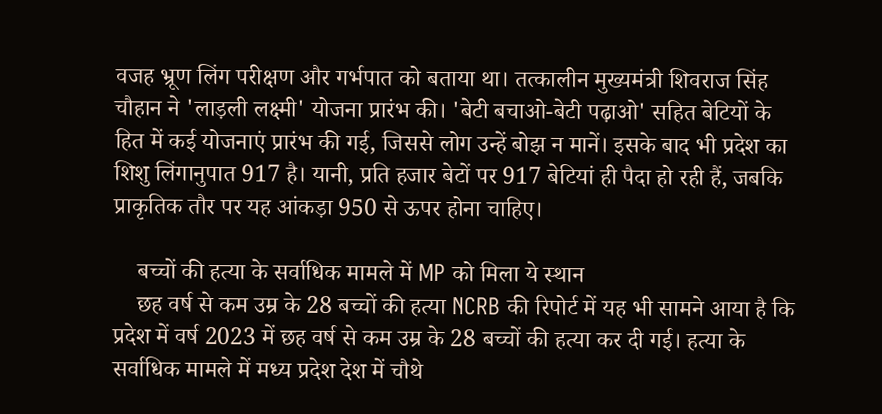वजह भ्रूण लिंग परीक्षण और गर्भपात को बताया था। तत्कालीन मुख्यमंत्री शिवराज सिंह चौहान ने 'लाड़ली लक्ष्मी' योजना प्रारंभ की। 'बेटी बचाओ-बेटी पढ़ाओ' सहित बेटियों के हित में कई योजनाएं प्रारंभ की गई, जिससे लोग उन्हें बोझ न मानें। इसके बाद भी प्रदेश का शिशु लिंगानुपात 917 है। यानी, प्रति हजार बेटों पर 917 बेटियां ही पैदा हो रही हैं, जबकि प्राकृतिक तौर पर यह आंकड़ा 950 से ऊपर होना चाहिए।

    बच्चों की हत्या के सर्वाधिक मामले में MP को मिला ये स्थान
    छह वर्ष से कम उम्र के 28 बच्चों की हत्या NCRB की रिपोर्ट में यह भी सामने आया है कि प्रदेश में वर्ष 2023 में छह वर्ष से कम उम्र के 28 बच्चों की हत्या कर दी गई। हत्या के सर्वाधिक मामले में मध्य प्रदेश देश में चौथे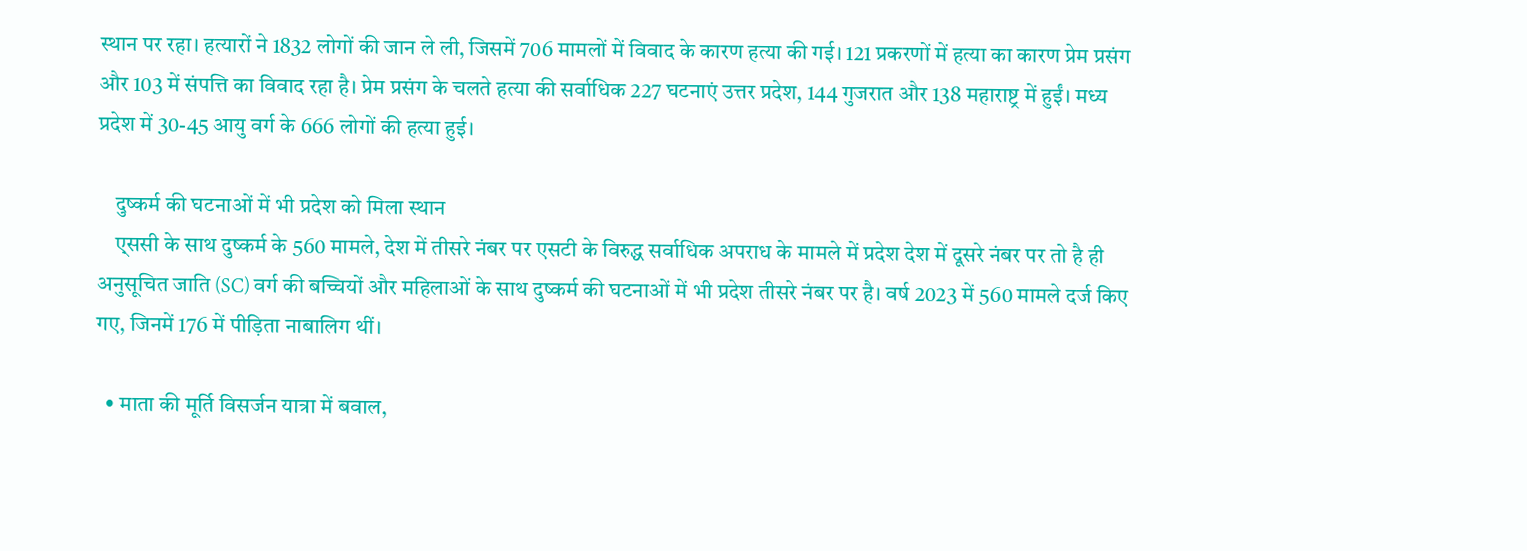स्थान पर रहा। हत्यारों ने 1832 लोगों की जान ले ली, जिसमें 706 मामलों में विवाद के कारण हत्या की गई। 121 प्रकरणों में हत्या का कारण प्रेम प्रसंग और 103 में संपत्ति का विवाद रहा है। प्रेम प्रसंग के चलते हत्या की सर्वाधिक 227 घटनाएं उत्तर प्रदेश, 144 गुजरात और 138 महाराष्ट्र में हुईं। मध्य प्रदेश में 30-45 आयु वर्ग के 666 लोगों की हत्या हुई।

    दुष्कर्म की घटनाओं में भी प्रदेश को मिला स्थान
    ए्ससी के साथ दुष्कर्म के 560 मामले, देश में तीसरे नंबर पर एसटी के विरुद्ध सर्वाधिक अपराध के मामले में प्रदेश देश में दूसरे नंबर पर तो है ही अनुसूचित जाति (SC) वर्ग की बच्चियों और महिलाओं के साथ दुष्कर्म की घटनाओं में भी प्रदेश तीसरे नंबर पर है। वर्ष 2023 में 560 मामले दर्ज किए गए, जिनमें 176 में पीड़िता नाबालिग थीं।

  • माता की मूर्ति विसर्जन यात्रा में बवाल,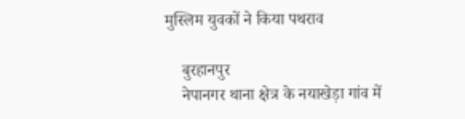मुस्लिम युवकों ने किया पथराव

    बुरहानपुर
    नेपानगर थाना क्षेत्र के नयाखेड़ा गांव में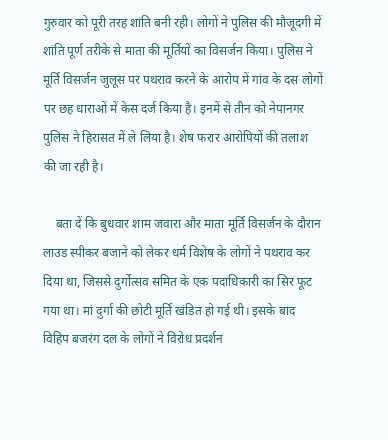गुरुवार को पूरी तरह शांति बनी रही। लोगों ने पुलिस की मौजूदगी में शांति पूर्ण तरीके से माता की मूर्तियों का विसर्जन किया। पुलिस ने मूर्ति विसर्जन जुलूस पर पथराव करने के आरोप में गांव के दस लोगों पर छह धाराओं में केस दर्ज किया है। इनमें से तीन को नेपानगर पुलिस ने हिरासत में ले लिया है। शेष फरार आरोपियों की तलाश की जा रही है।

    बता दें कि बुधवार शाम जवारा और माता मूर्ति विसर्जन के दौरान लाउड स्पीकर बजाने को लेकर धर्म विशेष के लोगों ने पथराव कर दिया था, जिससे दुर्गोत्सव समित के एक पदाधिकारी का सिर फूट गया था। मां दुर्गा की छोटी मूर्ति खंडित हो गई थी। इसके बाद विहिप बजरंग दल के लोगों ने विरोध प्रदर्शन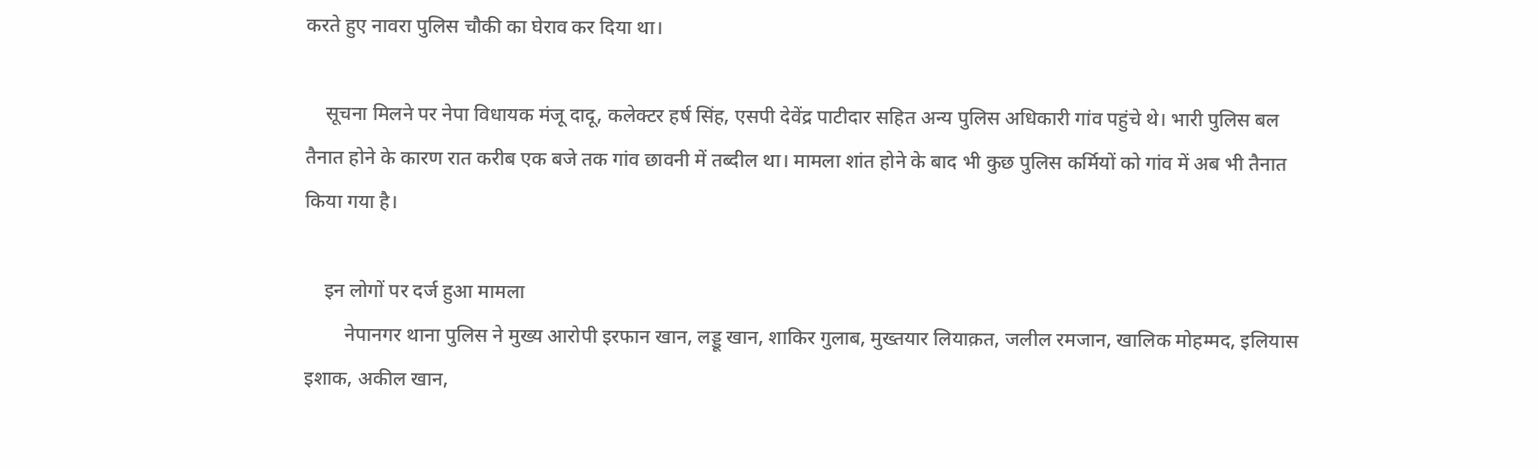करते हुए नावरा पुलिस चौकी का घेराव कर दिया था।

    सूचना मिलने पर नेपा विधायक मंजू दादू, कलेक्टर हर्ष सिंह, एसपी देवेंद्र पाटीदार सहित अन्य पुलिस अधिकारी गांव पहुंचे थे। भारी पुलिस बल तैनात होने के कारण रात करीब एक बजे तक गांव छावनी में तब्दील था। मामला शांत होने के बाद भी कुछ पुलिस कर्मियों को गांव में अब भी तैनात किया गया है।

    इन लोगों पर दर्ज हुआ मामला
        नेपानगर थाना पुलिस ने मुख्य आरोपी इरफान खान, लड्डू खान, शाकिर गुलाब, मुख्तयार लियाक़त, जलील रमजान, खालिक मोहम्मद, इलियास इशाक, अकील खान,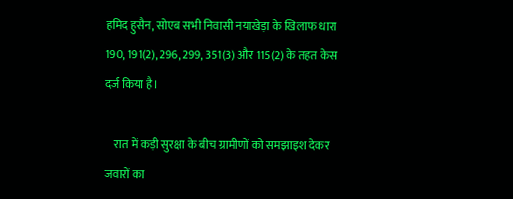हमिद हुसैन, सोएब सभी निवासी नयाखेड़ा के खिलाफ धारा 190, 191(2), 296, 299, 351(3) और 115(2) के तहत केस दर्ज किया है।

    रात में कड़ी सुरक्षा के बीच ग्रामीणों को समझाइश देकर जवारों का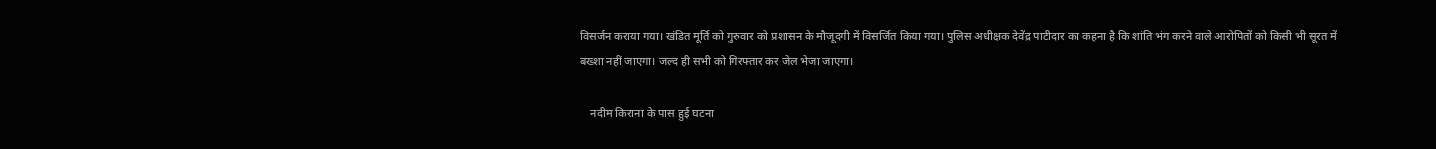विसर्जन कराया गया। खंडित मूर्ति को गुरुवार को प्रशासन के मौजूदगी में विसर्जित किया गया। पुलिस अधीक्षक देवेंद्र पाटीदार का कहना है कि शांति भंग करने वाले आरोपितों को किसी भी सूरत में बख्शा नहीं जाएगा। जल्द ही सभी को गिरफ्तार कर जेल भेजा जाएगा।

    नदीम किराना के पास हुई घटना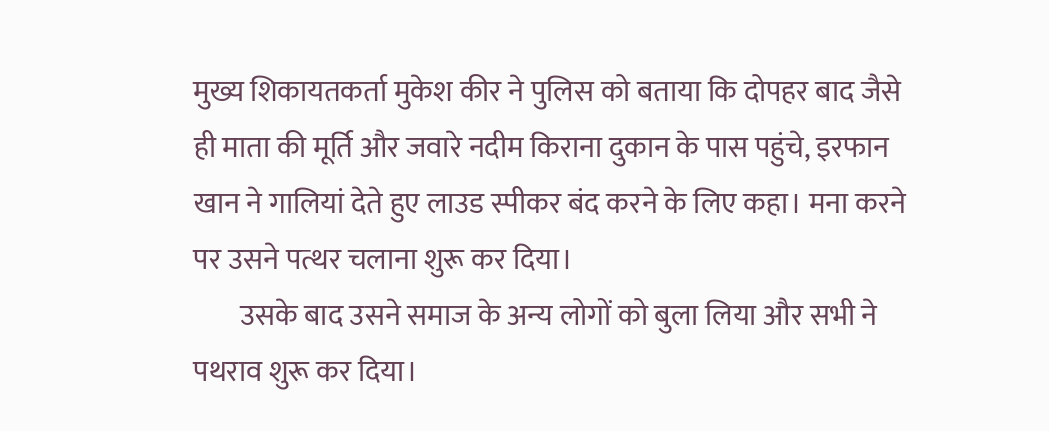मुख्य शिकायतकर्ता मुकेश कीर ने पुलिस को बताया कि दोपहर बाद जैसे ही माता की मूर्ति और जवारे नदीम किराना दुकान के पास पहुंचे, इरफान खान ने गालियां देते हुए लाउड स्पीकर बंद करने के लिए कहा। मना करने पर उसने पत्थर चलाना शुरू कर दिया।
        उसके बाद उसने समाज के अन्य लोगों को बुला लिया और सभी ने पथराव शुरू कर दिया।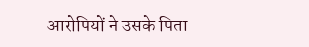आरोपियों ने उसके पिता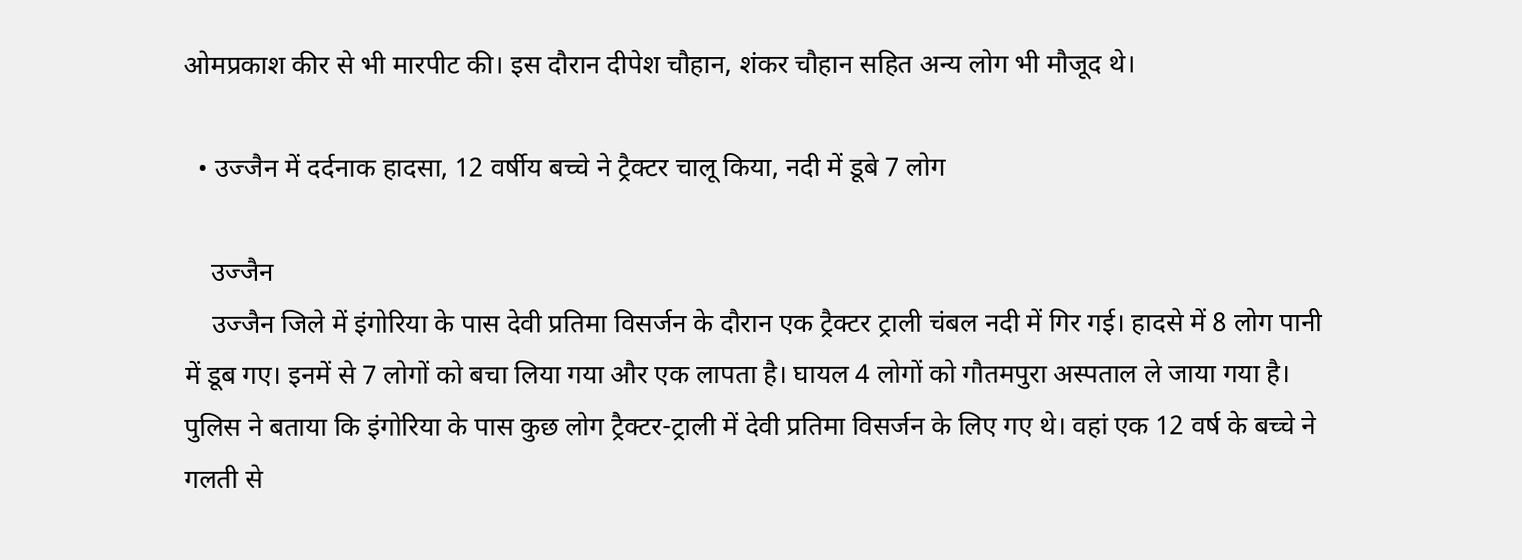ओमप्रकाश कीर से भी मारपीट की। इस दौरान दीपेश चौहान, शंकर चौहान सहित अन्य लोग भी मौजूद थे।

  • उज्जैन में दर्दनाक हादसा, 12 वर्षीय बच्चे ने ट्रैक्टर चालू किया, नदी में डूबे 7 लोग

    उज्जैन
    उज्जैन जिले में इंगोरिया के पास देवी प्रतिमा विसर्जन के दौरान एक ट्रैक्टर ट्राली चंबल नदी में गिर गई। हादसे में 8 लोग पानी में डूब गए। इनमें से 7 लोगों को बचा लिया गया और एक लापता है। घायल 4 लोगों को गौतमपुरा अस्पताल ले जाया गया है। पुलिस ने बताया कि इंगोरिया के पास कुछ लोग ट्रैक्टर-ट्राली में देवी प्रतिमा विसर्जन के लिए गए थे। वहां एक 12 वर्ष के बच्चे ने गलती से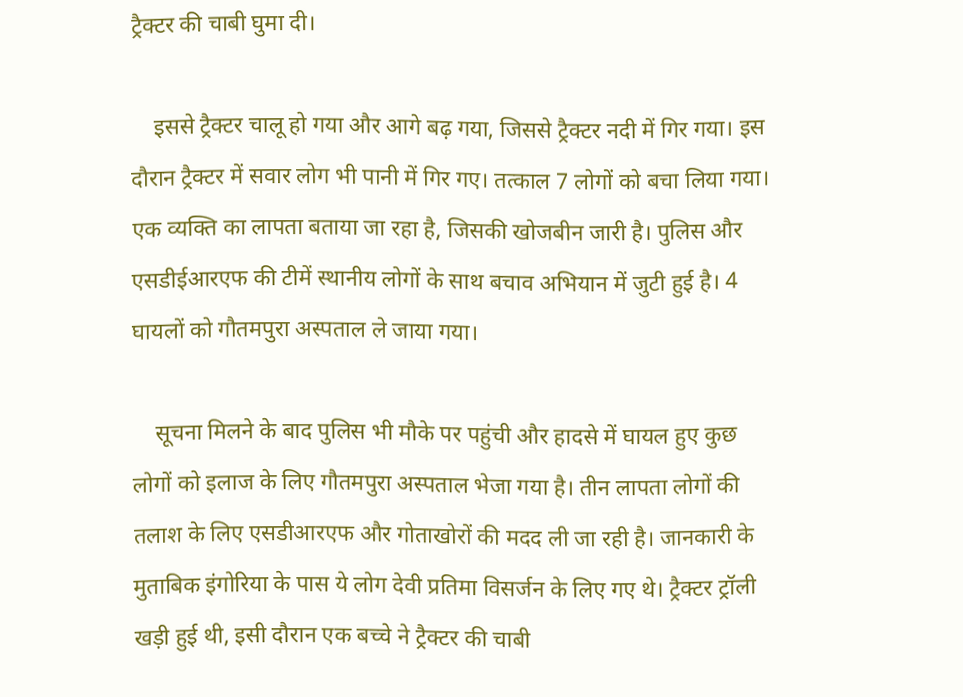ट्रैक्टर की चाबी घुमा दी।

    इससे ट्रैक्टर चालू हो गया और आगे बढ़ गया, जिससे ट्रैक्टर नदी में गिर गया। इस दौरान ट्रैक्टर में सवार लोग भी पानी में गिर गए। तत्काल 7 लोगों को बचा लिया गया। एक व्यक्ति का लापता बताया जा रहा है, जिसकी खोजबीन जारी है। पुलिस और एसडीईआरएफ की टीमें स्थानीय लोगों के साथ बचाव अभियान में जुटी हुई है। 4 घायलों को गौतमपुरा अस्पताल ले जाया गया।

    सूचना मिलने के बाद पुलिस भी मौके पर पहुंची और हादसे में घायल हुए कुछ लोगों को इलाज के लिए गौतमपुरा अस्पताल भेजा गया है। तीन लापता लोगों की तलाश के लिए एसडीआरएफ और गोताखोरों की मदद ली जा रही है। जानकारी के मुताबिक इंगोरिया के पास ये लोग देवी प्रतिमा विसर्जन के लिए गए थे। ट्रैक्टर ट्रॉली खड़ी हुई थी, इसी दौरान एक बच्चे ने ट्रैक्टर की चाबी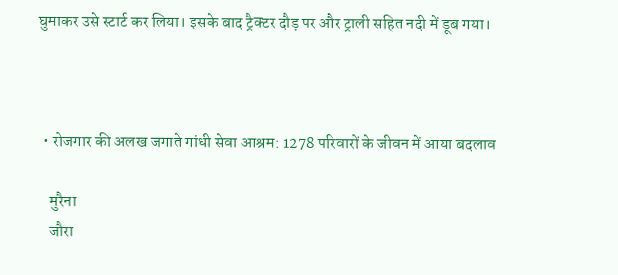घुमाकर उसे स्टार्ट कर लिया। इसके बाद ट्रैक्टर दौड़ पर और ट्राली सहित नदी में डूब गया।



  • रोजगार की अलख जगाते गांधी सेवा आश्रम: 1278 परिवारों के जीवन में आया बदलाव

    मुरैना
    जौरा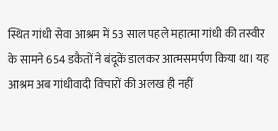स्थित गांधी सेवा आश्रम में 53 साल पहले महात्मा गांधी की तस्वीर के सामने 654 डकैतों ने बंदूकें डालकर आत्मसमर्पण किया था। यह आश्रम अब गांधीवादी विचारों की अलख ही नहीं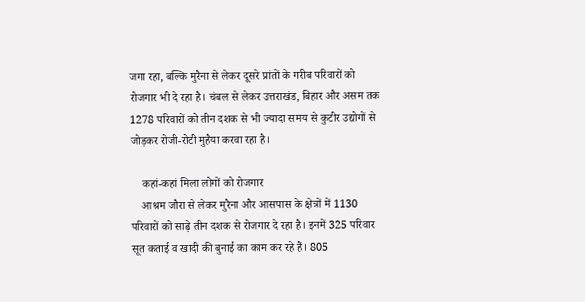जगा रहा, बल्कि मुरैना से लेकर दूसरे प्रांतों के गरीब परिवारों को रोजगार भी दे रहा है। चंबल से लेकर उत्तराखंड, बिहार और असम तक 1278 परिवारों को तीन दशक से भी ज्यादा समय से कुटीर उद्योगों से जोड़कर रोजी-रोटी मुहैया करवा रहा है।

    कहां-कहां मिला लोगों को रोजगार
    आश्रम जौरा से लेकर मुरैना और आसपास के क्षेत्रों में 1130 परिवारों को साढ़े तीन दशक से रोजगार दे रहा है। इनमें 325 परिवार सूत कताई व खादी की बुनाई का काम कर रहे हैं। 805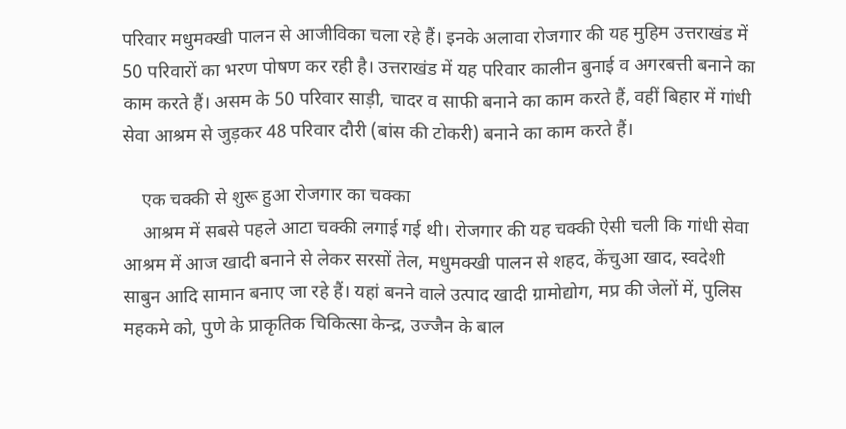परिवार मधुमक्खी पालन से आजीविका चला रहे हैं। इनके अलावा रोजगार की यह मुहिम उत्तराखंड में 50 परिवारों का भरण पोषण कर रही है। उत्तराखंड में यह परिवार कालीन बुनाई व अगरबत्ती बनाने का काम करते हैं। असम के 50 परिवार साड़ी, चादर व साफी बनाने का काम करते हैं, वहीं बिहार में गांधी सेवा आश्रम से जुड़कर 48 परिवार दौरी (बांस की टोकरी) बनाने का काम करते हैं।

    एक चक्की से शुरू हुआ रोजगार का चक्का
    आश्रम में सबसे पहले आटा चक्की लगाई गई थी। रोजगार की यह चक्की ऐसी चली कि गांधी सेवा आश्रम में आज खादी बनाने से लेकर सरसों तेल, मधुमक्खी पालन से शहद, केंचुआ खाद, स्वदेशी साबुन आदि सामान बनाए जा रहे हैं। यहां बनने वाले उत्पाद खादी ग्रामोद्योग, मप्र की जेलों में, पुलिस महकमे को, पुणे के प्राकृतिक चिकित्सा केन्द्र, उज्जैन के बाल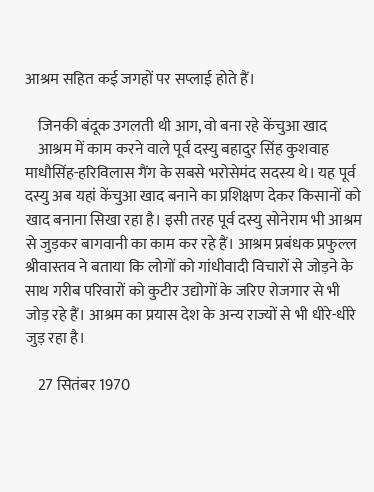आश्रम सहित कई जगहों पर सप्लाई होते हैं।

    जिनकी बंदूक उगलती थी आग, वो बना रहे केंचुआ खाद
    आश्रम में काम करने वाले पूर्व दस्यु बहादुर सिंह कुशवाह माधौसिंह-हरिविलास गैंग के सबसे भरोसेमंद सदस्य थे। यह पूर्व दस्यु अब यहां केंचुआ खाद बनाने का प्रशिक्षण देकर किसानों को खाद बनाना सिखा रहा है। इसी तरह पूर्व दस्यु सोनेराम भी आश्रम से जुड़कर बागवानी का काम कर रहे हैं। आश्रम प्रबंधक प्रफुल्ल श्रीवास्तव ने बताया कि लोगों को गांधीवादी विचारों से जोड़ने के साथ गरीब परिवारों को कुटीर उद्योगों के जरिए रोजगार से भी जोड़ रहे हैं। आश्रम का प्रयास देश के अन्य राज्यों से भी धीरे-धीरे जुड़ रहा है।

    27 सितंबर 1970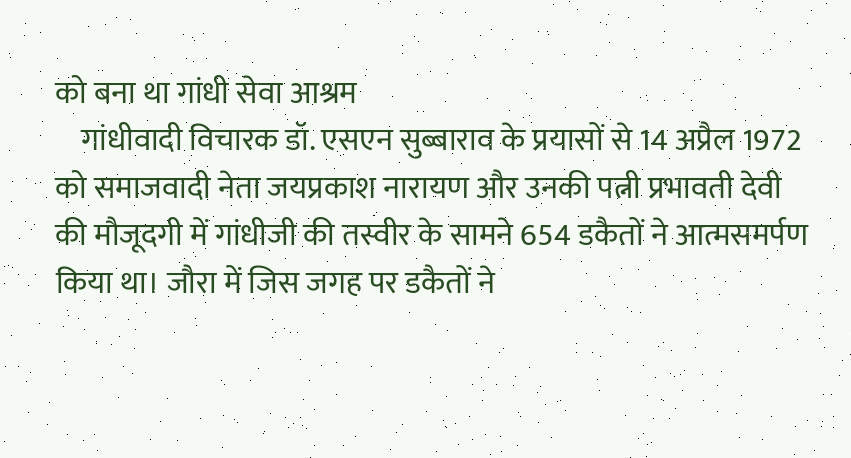को बना था गांधी सेवा आश्रम
    गांधीवादी विचारक डॉ. एसएन सुब्बाराव के प्रयासों से 14 अप्रैल 1972 को समाजवादी नेता जयप्रकाश नारायण और उनकी पत्नी प्रभावती देवी की मौजूदगी में गांधीजी की तस्वीर के सामने 654 डकैतों ने आत्मसमर्पण किया था। जौरा में जिस जगह पर डकैतों ने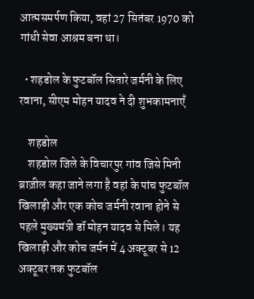आत्मसमर्पण किया, वहां 27 सितंबर 1970 को गांधी सेवा आश्रम बना था।

  • शहडोल के फुटबॉल सितारे जर्मनी के लिए रवाना, सीएम मोहन यादव ने दी शुभकामनाएँ

    शहडोल
    शहडोल जिले के विचारपुर गांव जिसे मिनी ब्राज़ील कहा जाने लगा है वहां के पांच फुटबॉल खिलाड़ी और एक कोच जर्मनी रवाना होने से पहले मुख्यमंत्री डॉ मोहन यादव से मिले। यह खिलाड़ी और कोच जर्मन में 4 अक्टूबर से 12 अक्टूबर तक फुटबॉल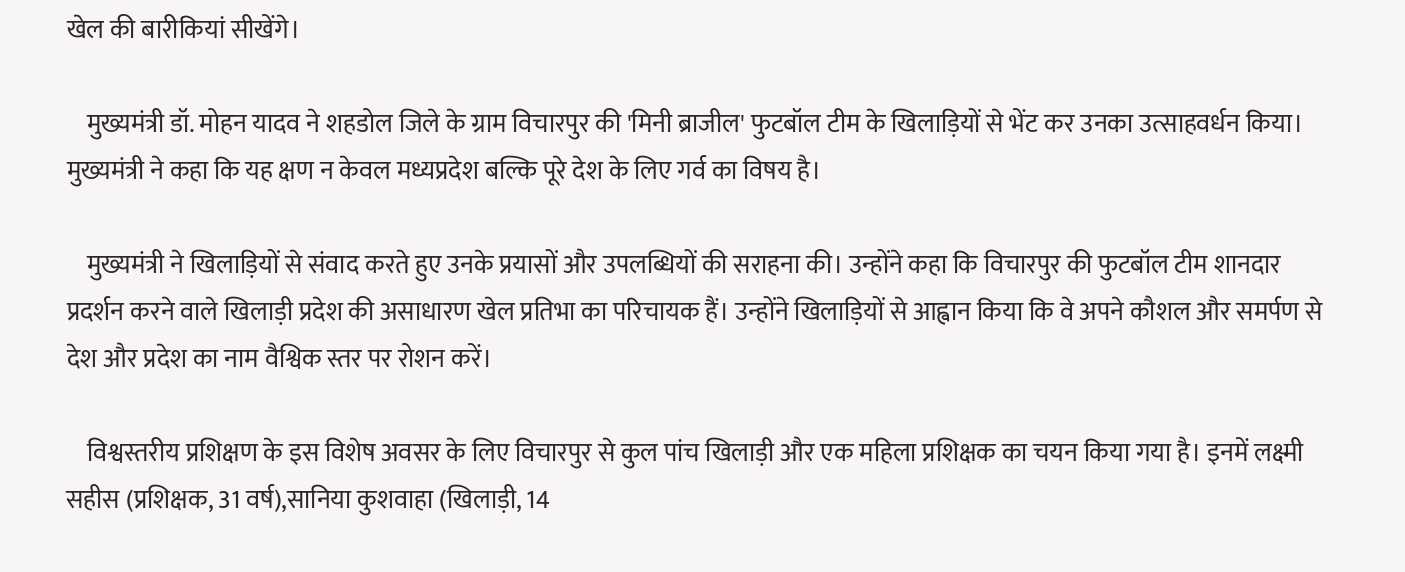खेल की बारीकियां सीखेंगे।

    मुख्यमंत्री डॉ. मोहन यादव ने शहडोल जिले के ग्राम विचारपुर की 'मिनी ब्राजील' फुटबॉल टीम के खिलाड़ियों से भेंट कर उनका उत्साहवर्धन किया। मुख्यमंत्री ने कहा कि यह क्षण न केवल मध्यप्रदेश बल्कि पूरे देश के लिए गर्व का विषय है।

    मुख्यमंत्री ने खिलाड़ियों से संवाद करते हुए उनके प्रयासों और उपलब्धियों की सराहना की। उन्होंने कहा कि विचारपुर की फुटबॉल टीम शानदार प्रदर्शन करने वाले खिलाड़ी प्रदेश की असाधारण खेल प्रतिभा का परिचायक हैं। उन्होंने खिलाड़ियों से आह्वान किया कि वे अपने कौशल और समर्पण से देश और प्रदेश का नाम वैश्विक स्तर पर रोशन करें।

    विश्वस्तरीय प्रशिक्षण के इस विशेष अवसर के लिए विचारपुर से कुल पांच खिलाड़ी और एक महिला प्रशिक्षक का चयन किया गया है। इनमें लक्ष्मी सहीस (प्रशिक्षक, 31 वर्ष),सानिया कुशवाहा (खिलाड़ी, 14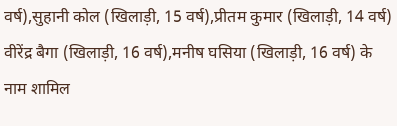वर्ष),सुहानी कोल (खिलाड़ी, 15 वर्ष),प्रीतम कुमार (खिलाड़ी, 14 वर्ष) वीरेंद्र बैगा (खिलाड़ी, 16 वर्ष),मनीष घसिया (खिलाड़ी, 16 वर्ष) के नाम शामिल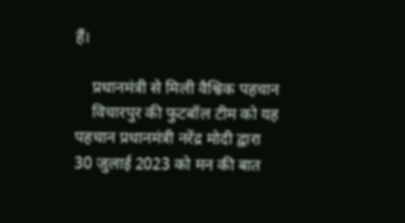हैं।

    प्रधानमंत्री से मिली वैश्विक पहचान
    विचारपुर की फुटबॉल टीम को यह पहचान प्रधानमंत्री नरेंद्र मोदी द्वारा 30 जुलाई 2023 को मन की बात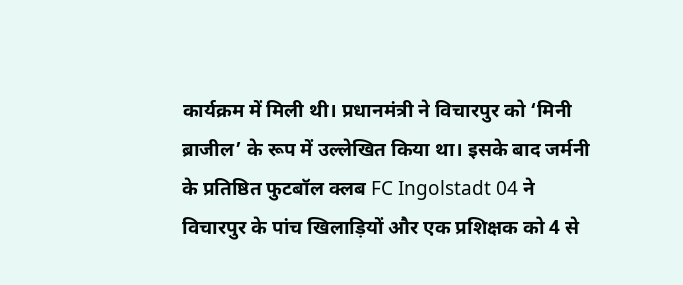कार्यक्रम में मिली थी। प्रधानमंत्री ने विचारपुर को ‘मिनी ब्राजील’ के रूप में उल्लेखित किया था। इसके बाद जर्मनी के प्रतिष्ठित फुटबॉल क्लब FC Ingolstadt 04 ने विचारपुर के पांच खिलाड़ियों और एक प्रशिक्षक को 4 से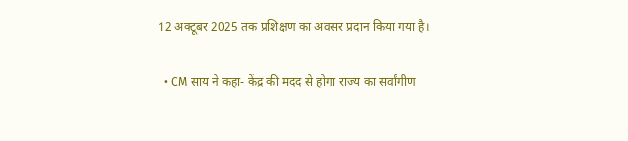12 अक्टूबर 2025 तक प्रशिक्षण का अवसर प्रदान किया गया है।

  • CM साय ने कहा- केंद्र की मदद से होगा राज्य का सर्वांगीण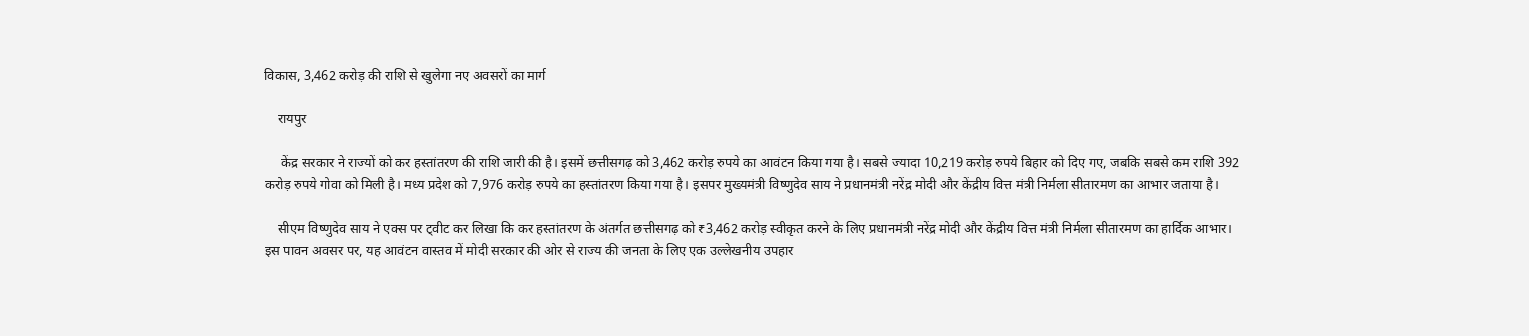विकास, 3,462 करोड़ की राशि से खुलेगा नए अवसरों का मार्ग

    रायपुर

     केंद्र सरकार ने राज्यों को कर हस्तांतरण की राशि जारी की है। इसमें छत्तीसगढ़ को 3,462 करोड़ रुपये का आवंटन किया गया है। सबसे ज्यादा 10,219 करोड़ रुपये बिहार को दिए गए, जबकि सबसे कम राशि 392 करोड़ रुपये गोवा को मिली है। मध्य प्रदेश को 7,976 करोड़ रुपये का हस्तांतरण किया गया है। इसपर मुख्यमंत्री विष्णुदेव साय ने प्रधानमंत्री नरेंद्र मोदी और केंद्रीय वित्त मंत्री निर्मला सीतारमण का आभार जताया है।

    सीएम विष्णुदेव साय ने एक्स पर ट्वीट कर लिखा कि कर हस्तांतरण के अंतर्गत छत्तीसगढ़ को ₹3,462 करोड़ स्वीकृत करने के लिए प्रधानमंत्री नरेंद्र मोदी और केंद्रीय वित्त मंत्री निर्मला सीतारमण का हार्दिक आभार। इस पावन अवसर पर, यह आवंटन वास्तव में मोदी सरकार की ओर से राज्य की जनता के लिए एक उल्लेखनीय उपहार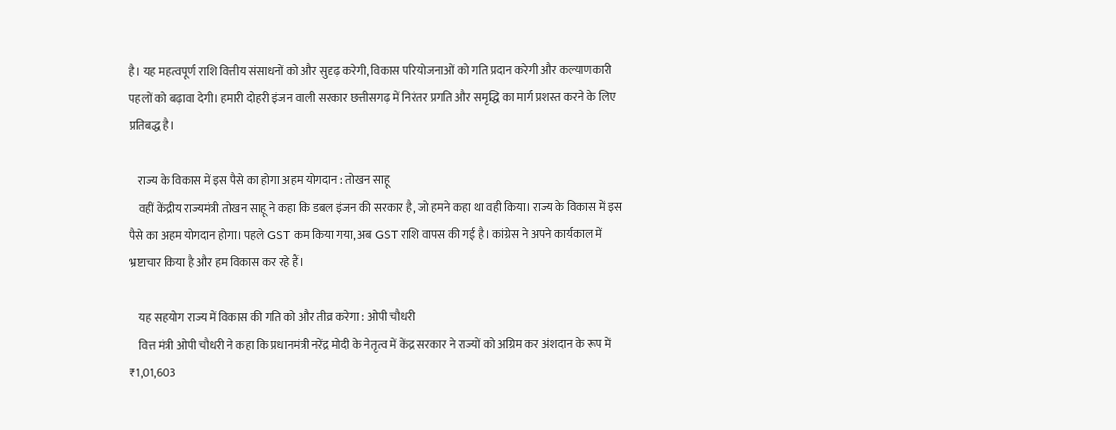है। यह महत्वपूर्ण राशि वित्तीय संसाधनों को और सुदृढ़ करेगी, विकास परियोजनाओं को गति प्रदान करेगी और कल्याणकारी पहलों को बढ़ावा देगी। हमारी दोहरी इंजन वाली सरकार छत्तीसगढ़ में निरंतर प्रगति और समृद्धि का मार्ग प्रशस्त करने के लिए प्रतिबद्ध है।

    राज्य के विकास में इस पैसे का होगा अहम योगदान : तोखन साहू
    वहीं केंद्रीय राज्यमंत्री तोखन साहू ने कहा कि डबल इंजन की सरकार है, जो हमने कहा था वही किया। राज्य के विकास में इस पैसे का अहम योगदान होगा। पहले GST कम किया गया, अब GST राशि वापस की गई है। कांग्रेस ने अपने कार्यकाल में भ्रष्टाचार किया है और हम विकास कर रहे हैं।

    यह सहयोग राज्य में विकास की गति को और तीव्र करेगा : ओपी चौधरी
    वित्त मंत्री ओपी चौधरी ने कहा कि प्रधानमंत्री नरेंद्र मोदी के नेतृत्व में केंद्र सरकार ने राज्यों को अग्रिम कर अंशदान के रूप में ₹1,01,603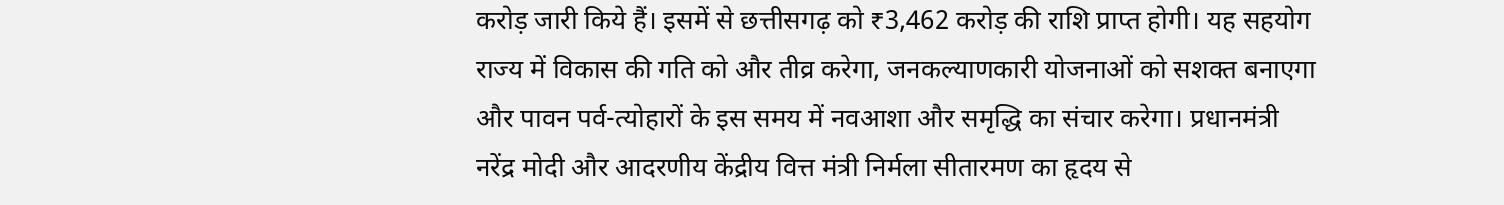करोड़ जारी किये हैं। इसमें से छत्तीसगढ़ को ₹3,462 करोड़ की राशि प्राप्त होगी। यह सहयोग राज्य में विकास की गति को और तीव्र करेगा, जनकल्याणकारी योजनाओं को सशक्त बनाएगा और पावन पर्व-त्योहारों के इस समय में नवआशा और समृद्धि का संचार करेगा। प्रधानमंत्री नरेंद्र मोदी और आदरणीय केंद्रीय वित्त मंत्री निर्मला सीतारमण का हृदय से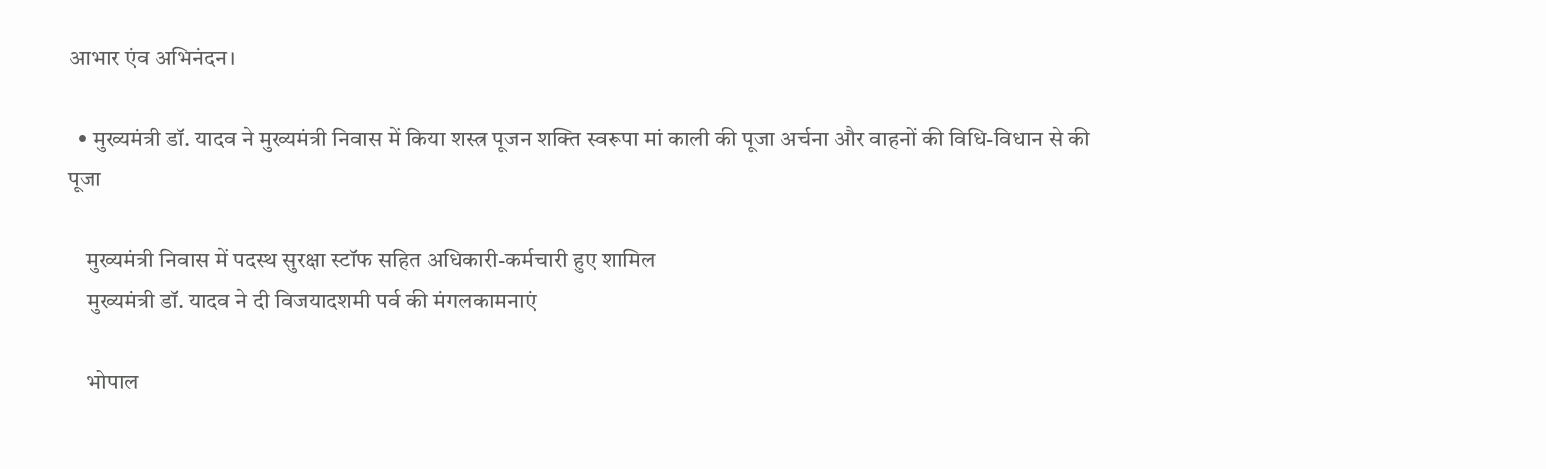आभार एंव अभिनंदन।

  • मुख्यमंत्री डॉ. यादव ने मुख्यमंत्री निवास में किया शस्त्र पूजन शक्ति स्वरूपा मां काली की पूजा अर्चना और वाहनों की विधि-विधान से की पूजा

    मुख्यमंत्री निवास में पदस्थ सुरक्षा स्टॉफ सहित अधिकारी-कर्मचारी हुए शामिल
    मुख्यमंत्री डॉ. यादव ने दी विजयादशमी पर्व की मंगलकामनाएं

    भोपाल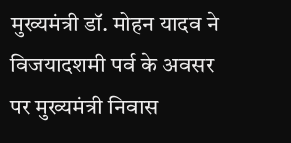मुख्यमंत्री डॉ. मोहन यादव ने विजयादशमी पर्व के अवसर पर मुख्यमंत्री निवास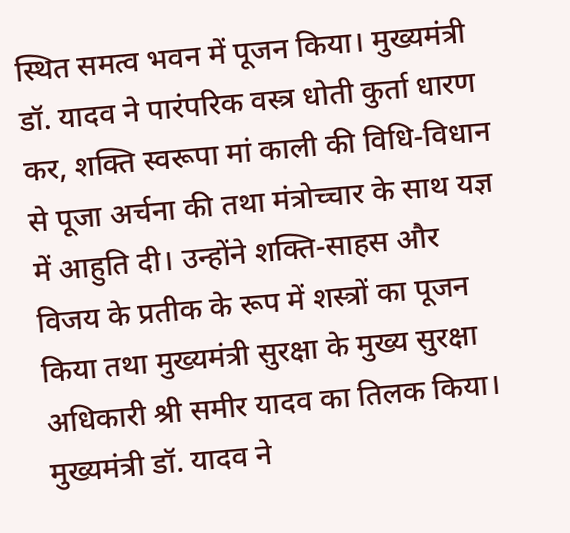स्थित समत्व भवन में पूजन किया। मुख्यमंत्री डॉ. यादव ने पारंपरिक वस्त्र धोती कुर्ता धारण कर, शक्ति स्वरूपा मां काली की विधि-विधान से पूजा अर्चना की तथा मंत्रोच्चार के साथ यज्ञ में आहुति दी। उन्होंने शक्ति-साहस और विजय के प्रतीक के रूप में शस्त्रों का पूजन किया तथा मुख्यमंत्री सुरक्षा के मुख्य सुरक्षा अधिकारी श्री समीर यादव का तिलक किया। मुख्यमंत्री डॉ. यादव ने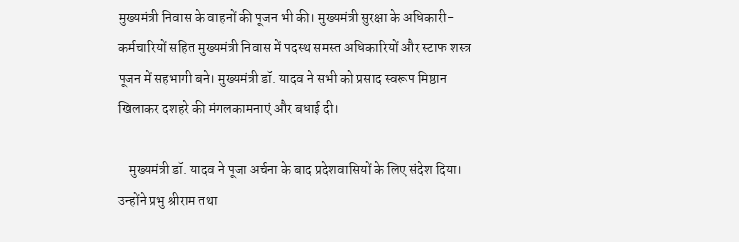मुख्यमंत्री निवास के वाहनों की पूजन भी की। मुख्यमंत्री सुरक्षा के अधिकारी-कर्मचारियों सहित मुख्यमंत्री निवास में पदस्थ समस्त अधिकारियों और स्टाफ शस्त्र पूजन में सहभागी बने। मुख्यमंत्री डॉ. यादव ने सभी को प्रसाद स्वरूप मिष्ठान खिलाकर दशहरे की मंगलकामनाएं और बधाई दी।

    मुख्यमंत्री डॉ. यादव ने पूजा अर्चना के बाद प्रदेशवासियों के लिए संदेश दिया। उन्होंने प्रभु श्रीराम तथा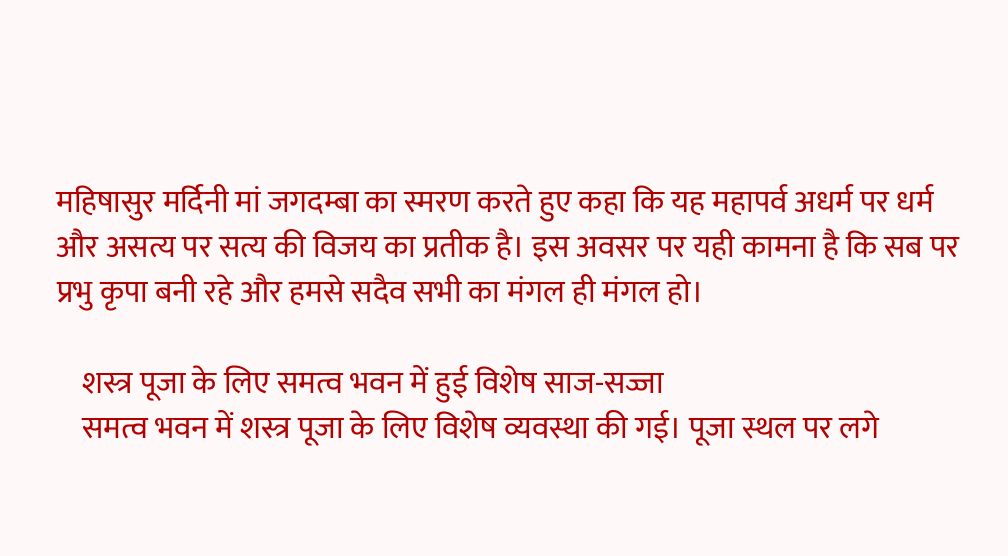महिषासुर मर्दिनी मां जगदम्बा का स्मरण करते हुए कहा कि यह महापर्व अधर्म पर धर्म और असत्य पर सत्य की विजय का प्रतीक है। इस अवसर पर यही कामना है कि सब पर प्रभु कृपा बनी रहे और हमसे सदैव सभी का मंगल ही मंगल हो।

    शस्त्र पूजा के लिए समत्व भवन में हुई विशेष साज-सज्जा
    समत्व भवन में शस्त्र पूजा के लिए विशेष व्यवस्था की गई। पूजा स्थल पर लगे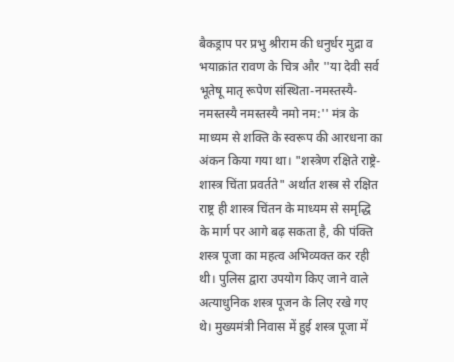बैकड्राप पर प्रभु श्रीराम की धनुर्धर मुद्रा व भयाक्रांत रावण के चित्र और ''या देवी सर्व भूतेषू मातृ रूपेण संस्थिता-नमस्तस्यै-नमस्तस्यै नमस्तस्यै नमो नम:'' मंत्र के माध्यम से शक्ति के स्वरूप की आरधना का अंकन किया गया था। "शस्त्रेण रक्षिते राष्ट्रे-शास्त्र चिंता प्रवर्तते" अर्थात शस्त्र से रक्षित राष्ट्र ही शास्त्र चिंतन के माध्यम से समृद्धि के मार्ग पर आगे बढ़ सकता है, की पंक्ति शस्त्र पूजा का महत्व अभिव्यक्त कर रही थी। पुलिस द्वारा उपयोग किए जाने वाले अत्याधुनिक शस्त्र पूजन के लिए रखे गए थे। मुख्यमंत्री निवास में हुई शस्त्र पूजा में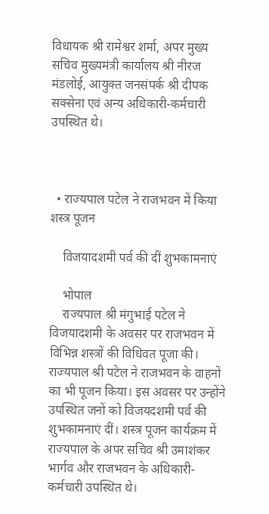विधायक श्री रामेश्वर शर्मा, अपर मुख्य सचिव मुख्यमंत्री कार्यालय श्री नीरज मंडलोई, आयुक्त जनसंपर्क श्री दीपक सक्सेना एवं अन्य अधिकारी-कर्मचारी उपस्थित थे।



  • राज्यपाल पटेल ने राजभवन में किया शस्त्र पूजन

    विजयादशमी पर्व की दीं शुभकामनाएं

    भोपाल
    राज्यपाल श्री मंगुभाई पटेल ने विजयादशमी के अवसर पर राजभवन में विभिन्न शस्त्रों की विधिवत पूजा की। राज्यपाल श्री पटेल ने राजभवन के वाहनों का भी पूजन किया। इस अवसर पर उन्होंने उपस्थित जनों को विजयदशमी पर्व की शुभकामनाएं दीं। शस्त्र पूजन कार्यक्रम में राज्यपाल के अपर सचिव श्री उमाशंकर भार्गव और राजभवन के अधिकारी-कर्मचारी उपस्थित थे।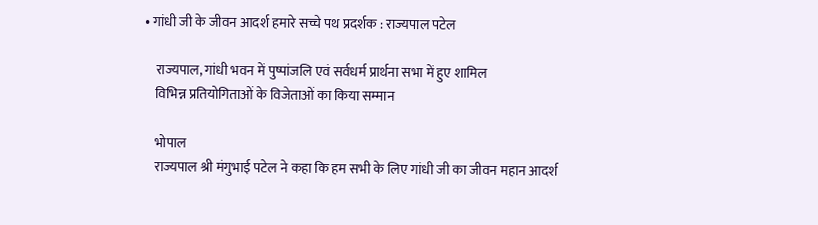• गांधी जी के जीवन आदर्श हमारे सच्चे पथ प्रदर्शक : राज्यपाल पटेल

    राज्यपाल, गांधी भवन में पुष्पांजलि एवं सर्वधर्म प्रार्थना सभा में हुए शामिल
    विभिन्न प्रतियोगिताओं के विजेताओं का किया सम्मान

    भोपाल
    राज्यपाल श्री मंगुभाई पटेल ने कहा कि हम सभी के लिए गांधी जी का जीवन महान आदर्श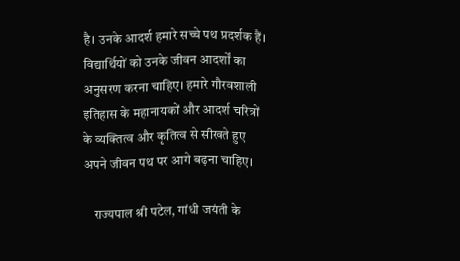है। उनके आदर्श हमारे सच्चे पथ प्रदर्शक हैं। विद्यार्थियों को उनके जीवन आदर्शों का अनुसरण करना चाहिए। हमारे गौरवशाली इतिहास के महानायकों और आदर्श चरित्रों के व्यक्तित्व और कृतित्व से सीखते हुए अपने जीवन पथ पर आगे बढ़ना चाहिए।

    राज्यपाल श्री पटेल, गांधी जयंती के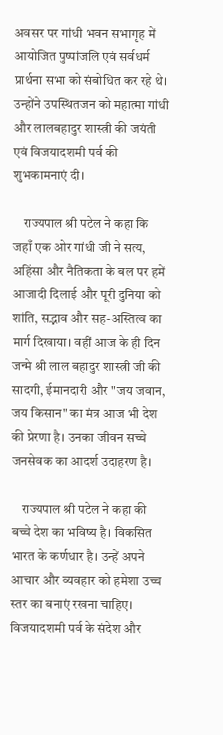अवसर पर गांधी भवन सभागृह में आयोजित पुष्पांजलि एवं सर्वधर्म प्रार्थना सभा को संबोधित कर रहे थे। उन्होंने उपस्थितजन को महात्मा गांधी और लालबहादुर शास्त्री की जयंती एवं विजयादशमी पर्व की शुभकामनाएं दी।

    राज्यपाल श्री पटेल ने कहा कि जहाँ एक ओर गांधी जी ने सत्य, अहिंसा और नैतिकता के बल पर हमें आजादी दिलाई और पूरी दुनिया को शांति, सद्भाव और सह-अस्तित्व का मार्ग दिखाया। वहीं आज के ही दिन जन्मे श्री लाल बहादुर शास्त्री जी की सादगी, ईमानदारी और "जय जवान, जय किसान" का मंत्र आज भी देश की प्रेरणा है। उनका जीवन सच्चे जनसेवक का आदर्श उदाहरण है।

    राज्यपाल श्री पटेल ने कहा की बच्चे देश का भविष्य है। विकसित भारत के कर्णधार है। उन्हें अपने आचार और व्यवहार को हमेशा उच्च स्तर का बनाएं रखना चाहिए। विजयादशमी पर्व के संदेश और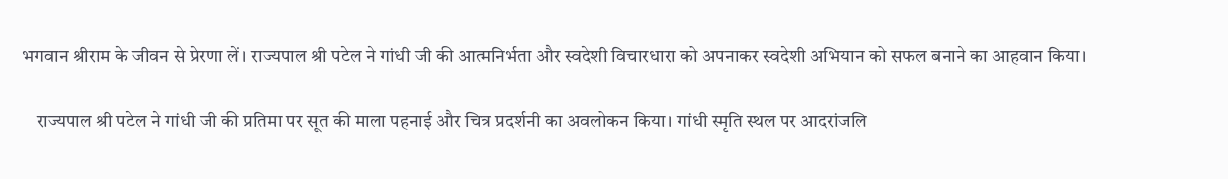भगवान श्रीराम के जीवन से प्रेरणा लें। राज्यपाल श्री पटेल ने गांधी जी की आत्मनिर्भता और स्वदेशी विचारधारा को अपनाकर स्वदेशी अभियान को सफल बनाने का आहवान किया।

    राज्यपाल श्री पटेल ने गांधी जी की प्रतिमा पर सूत की माला पहनाई और चित्र प्रदर्शनी का अवलोकन किया। गांधी स्मृति स्थल पर आदरांजलि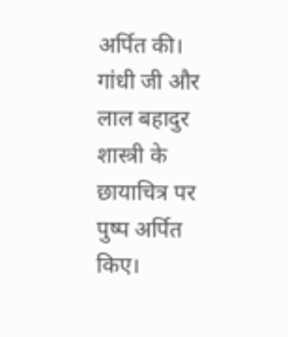अर्पित की। गांधी जी और लाल बहादुर शास्त्री के छायाचित्र पर पुष्प अर्पित किए।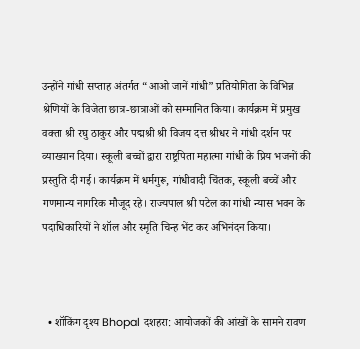उन्होंने गांधी सप्ताह अंतर्गत “आओ जानें गांधी” प्रतियोगिता के विभिन्न श्रेणियों के विजेता छात्र-छात्राओं को सम्मानित किया। कार्यक्रम में प्रमुख वक्ता श्री रघु ठाकुर और पद्मश्री श्री विजय दत्त श्रीधर ने गांधी दर्शन पर व्याख्यान दिया। स्कूली बच्चों द्वारा राष्ट्रपिता महात्मा गांधी के प्रिय भजनों की प्रस्तुति दी गई। कार्यक्रम में धर्मगुरू, गांधीवादी चिंतक, स्कूली बच्चें और गणमान्य नागरिक मौजूद रहे। राज्यपाल श्री पटेल का गांधी न्यास भवन के पदाधिकारियों ने शॉल और स्मृति चिन्ह भेंट कर अभिनंदन किया।



  • शॉकिंग दृश्य Bhopal दशहरा: आयोजकों की आंखों के सामने रावण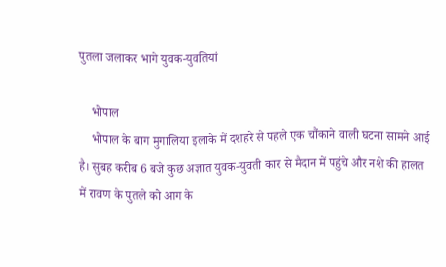पुतला जलाकर भागे युवक-युवतियां

    भोपाल
    भोपाल के बाग मुगालिया इलाके में दशहरे से पहले एक चौंकाने वाली घटना सामने आई है। सुबह करीब 6 बजे कुछ अज्ञात युवक-युवती कार से मैदान में पहुंचे और नशे की हालत में रावण के पुतले को आग के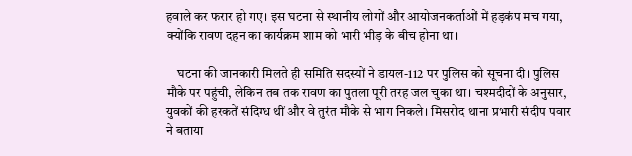हवाले कर फरार हो गए। इस घटना से स्थानीय लोगों और आयोजनकर्ताओं में हड़कंप मच गया, क्योंकि रावण दहन का कार्यक्रम शाम को भारी भीड़ के बीच होना था।

    घटना की जानकारी मिलते ही समिति सदस्यों ने डायल-112 पर पुलिस को सूचना दी। पुलिस मौके पर पहुंची, लेकिन तब तक रावण का पुतला पूरी तरह जल चुका था। चश्मदीदों के अनुसार, युवकों की हरकतें संदिग्ध थीं और वे तुरंत मौके से भाग निकले। मिसरोद थाना प्रभारी संदीप पवार ने बताया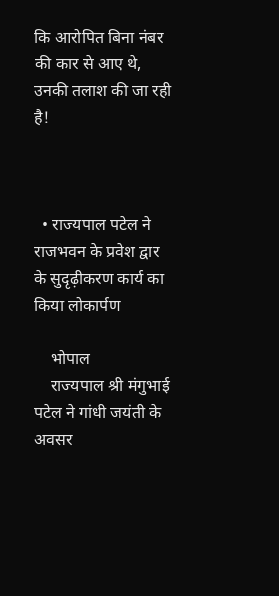कि आरोपित बिना नंबर की कार से आए थे, उनकी तलाश की जा रही है!



  • राज्यपाल पटेल ने राजभवन के प्रवेश द्वार के सुदृढ़ीकरण कार्य का किया लोकार्पण

    भोपाल
    राज्यपाल श्री मंगुभाई पटेल ने गांधी जयंती के अवसर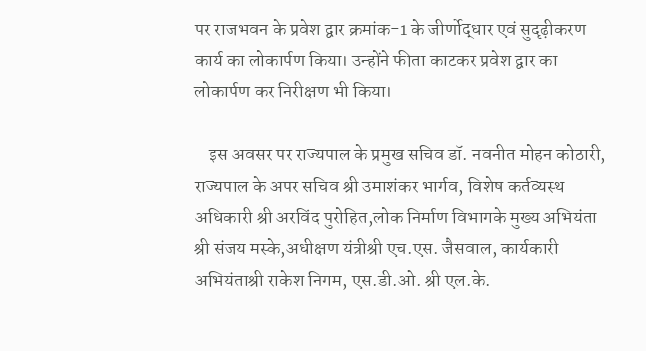पर राजभवन के प्रवेश द्वार क्रमांक-1 के जीर्णोद्धार एवं सुदृढ़ीकरण कार्य का लोकार्पण किया। उन्होंने फीता काटकर प्रवेश द्वार का लोकार्पण कर निरीक्षण भी किया।

    इस अवसर पर राज्यपाल के प्रमुख सचिव डॉ. नवनीत मोहन कोठारी, राज्यपाल के अपर सचिव श्री उमाशंकर भार्गव, विशेष कर्तव्यस्थ अधिकारी श्री अरविंद पुरोहित,लोक निर्माण विभागके मुख्य अभियंता श्री संजय मस्के,अधीक्षण यंत्रीश्री एच.एस. जैसवाल, कार्यकारी अभियंताश्री राकेश निगम, एस.डी.ओ. श्री एल.के.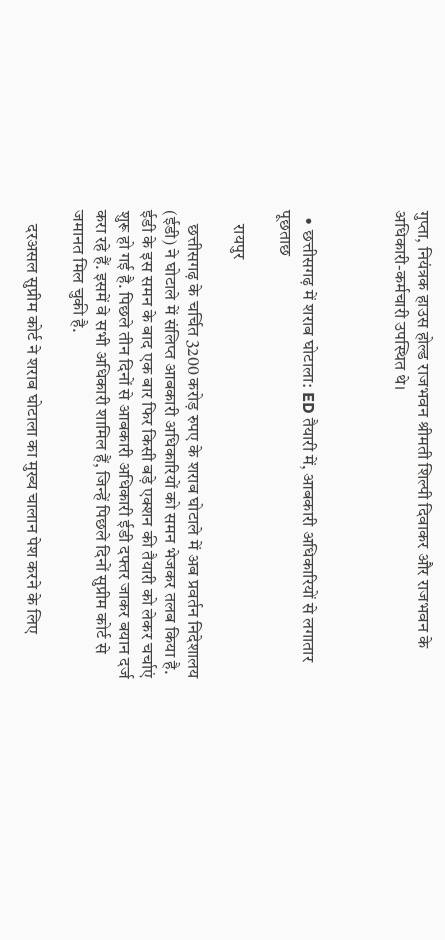गुप्ता, नियंत्रक हाउस होल्ड राजभवन श्रीमती शिल्पी दिवाकर और राजभवन के अधिकारी-कर्मचारी उपस्थित थे।



  • छत्तीसगढ़ में शराब घोटाला: ED तैयारी में, आबकारी अधिकारियों से लगातार पूछताछ

    रायपुर

    छत्तीसगढ़ के चर्चित 3200 करोड़ रुपए के शराब घोटाले में अब प्रवर्तन निदेशालय (ईडी) ने घोटाले में संलिप्त आबकारी अधिकारियों को समन भेजकर तलब किया है. ईडी के इस समन के बाद एक बार फिर किसी बड़े एक्शन की तैयारी को लेकर चर्चाएं शुरू हो गई है. पिछले तीन दिनों से आबकारी अधिकारी ईडी दफ्तर जाकर बयान दर्ज करा रहे हैं. इसमें वे सभी अधिकारी शामिल हैं, जिन्हें पिछले दिनों सुप्रीम कोर्ट से जमानत मिल चुकी है.

    दरअसल सुप्रीम कोर्ट ने शराब घोटाला का मुख्य चालान पेश करने के लिए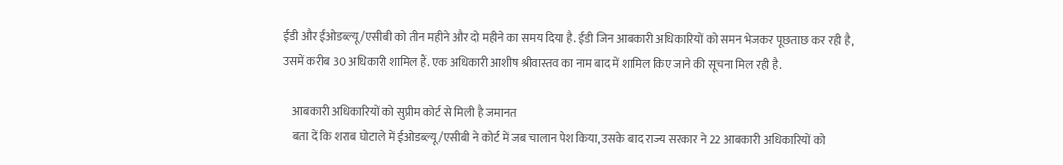ईडी और ईओडब्ल्यू/एसीबी को तीन महीने और दो महीने का समय दिया है. ईडी जिन आबकारी अधिकारियों को समन भेजकर पूछताछ कर रही है, उसमें करीब 30 अधिकारी शामिल हैं. एक अधिकारी आशीष श्रीवास्तव का नाम बाद में शामिल किए जाने की सूचना मिल रही है.

    आबकारी अधिकारियों को सुप्रीम कोर्ट से मिली है जमानत
    बता दें कि शराब घोटाले में ईओडब्ल्यू/एसीबी ने कोर्ट में जब चालान पेश किया, उसके बाद राज्य सरकार ने 22 आबकारी अधिकारियों को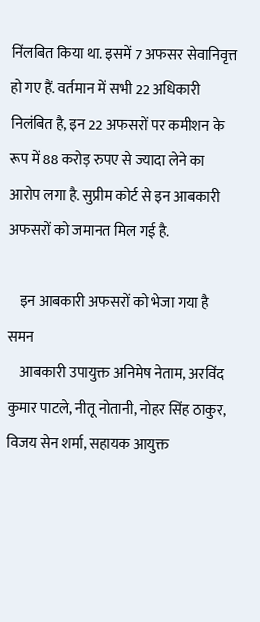निंलबित किया था. इसमें 7 अफसर सेवानिवृत्त हो गए हैं. वर्तमान में सभी 22 अधिकारी निलंबित है, इन 22 अफसरों पर कमीशन के रूप में 88 करोड़ रुपए से ज्यादा लेने का आरोप लगा है. सुप्रीम कोर्ट से इन आबकारी अफसरों को जमानत मिल गई है.

    इन आबकारी अफसरों को भेजा गया है समन
    आबकारी उपायुक्त अनिमेष नेताम, अरविंद कुमार पाटले, नीतू नोतानी, नोहर सिंह ठाकुर, विजय सेन शर्मा, सहायक आयुक्त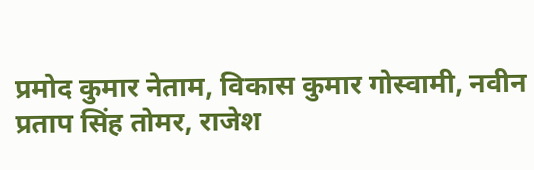प्रमोद कुमार नेताम, विकास कुमार गोस्वामी, नवीन प्रताप सिंह तोमर, राजेश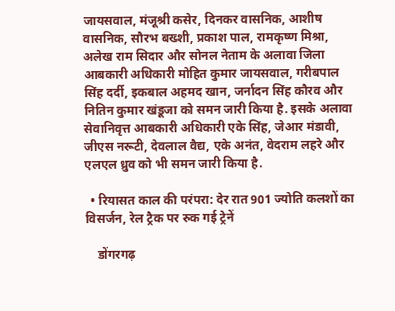जायसवाल, मंजूश्री कसेर, दिनकर वासनिक, आशीष वासनिक, सौरभ बख्शी, प्रकाश पाल, रामकृष्ण मिश्रा, अलेख राम सिदार और सोनल नेताम के अलावा जिला आबकारी अधिकारी मोहित कुमार जायसवाल, गरीबपाल सिंह दर्दी, इकबाल अहमद खान, जर्नादन सिंह कौरव और नितिन कुमार खंडूजा को समन जारी किया है. इसके अलावा सेवानिवृत्त आबकारी अधिकारी एके सिंह, जेआर मंडावी, जीएस नरूटी, देवलाल वैद्य, एके अनंत, वेदराम लहरे और एलएल ध्रुव को भी समन जारी किया है.

  • रियासत काल की परंपरा: देर रात 901 ज्योति कलशों का विसर्जन, रेल ट्रैक पर रुक गई ट्रेनें

    डोंगरगढ़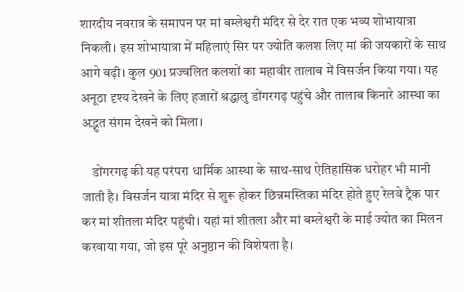शारदीय नवरात्र के समापन पर मां बम्लेश्वरी मंदिर से देर रात एक भव्य शोभायात्रा निकली। इस शोभायात्रा में महिलाएं सिर पर ज्योति कलश लिए मां की जयकारों के साथ आगे बढ़ी। कुल 901 प्रज्वलित कलशों का महावीर तालाब में विसर्जन किया गया। यह अनूठा दृश्य देखने के लिए हजारों श्रद्धालु डोंगरगढ़ पहुंचे और तालाब किनारे आस्था का अद्भुत संगम देखने को मिला।

    डोंगरगढ़ की यह परंपरा धार्मिक आस्था के साथ-साथ ऐतिहासिक धरोहर भी मानी जाती है। विसर्जन यात्रा मंदिर से शुरू होकर छिन्नमस्तिका मंदिर होते हुए रेलवे ट्रैक पार कर मां शीतला मंदिर पहुंची। यहां मां शीतला और मां बम्लेश्वरी के माई ज्योत का मिलन करवाया गया, जो इस पूरे अनुष्ठान की विशेषता है।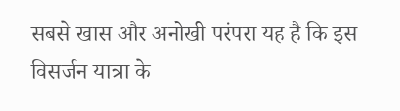सबसे खास और अनोखी परंपरा यह है कि इस विसर्जन यात्रा के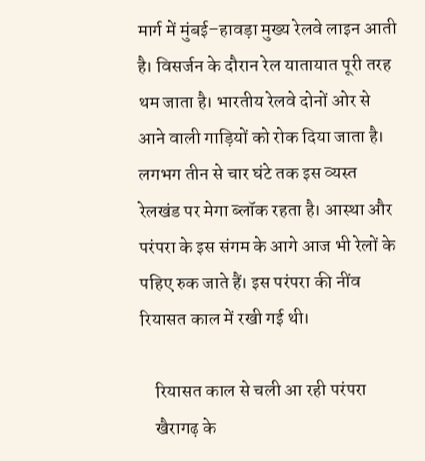मार्ग में मुंबई–हावड़ा मुख्य रेलवे लाइन आती है। विसर्जन के दौरान रेल यातायात पूरी तरह थम जाता है। भारतीय रेलवे दोनों ओर से आने वाली गाड़ियों को रोक दिया जाता है। लगभग तीन से चार घंटे तक इस व्यस्त रेलखंड पर मेगा ब्लॉक रहता है। आस्था और परंपरा के इस संगम के आगे आज भी रेलों के पहिए रुक जाते हैं। इस परंपरा की नींव रियासत काल में रखी गई थी।

    रियासत काल से चली आ रही परंपरा
    खैरागढ़ के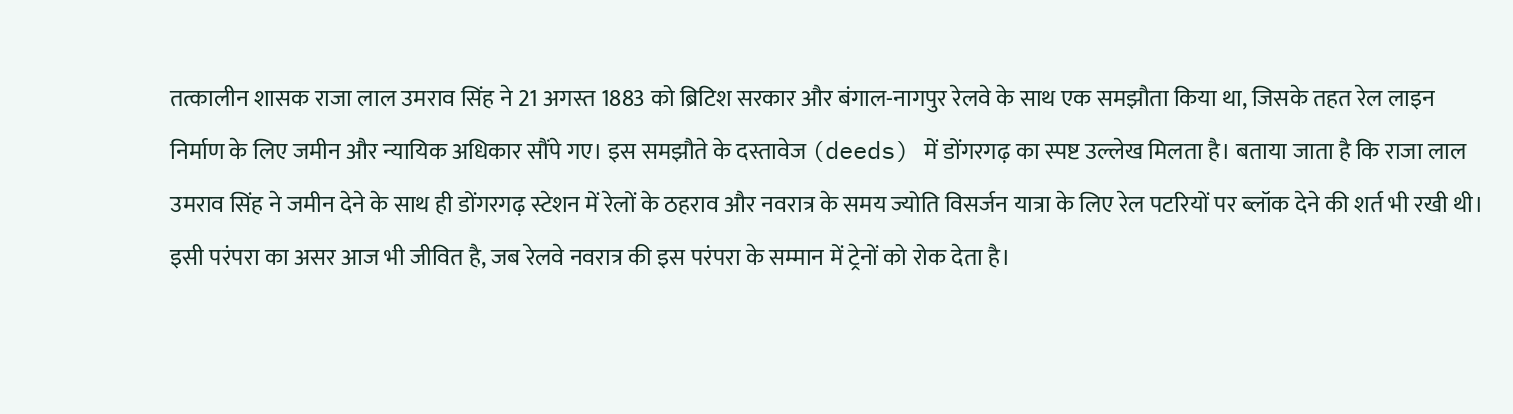तत्कालीन शासक राजा लाल उमराव सिंह ने 21 अगस्त 1883 को ब्रिटिश सरकार और बंगाल-नागपुर रेलवे के साथ एक समझौता किया था, जिसके तहत रेल लाइन निर्माण के लिए जमीन और न्यायिक अधिकार सौंपे गए। इस समझौते के दस्तावेज (deeds) में डोंगरगढ़ का स्पष्ट उल्लेख मिलता है। बताया जाता है कि राजा लाल उमराव सिंह ने जमीन देने के साथ ही डोंगरगढ़ स्टेशन में रेलों के ठहराव और नवरात्र के समय ज्योति विसर्जन यात्रा के लिए रेल पटरियों पर ब्लॉक देने की शर्त भी रखी थी। इसी परंपरा का असर आज भी जीवित है, जब रेलवे नवरात्र की इस परंपरा के सम्मान में ट्रेनों को रोक देता है।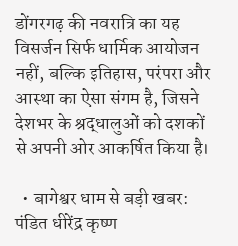डोंगरगढ़ की नवरात्रि का यह विसर्जन सिर्फ धार्मिक आयोजन नहीं, बल्कि इतिहास, परंपरा और आस्था का ऐसा संगम है, जिसने देशभर के श्रद्धालुओं को दशकों से अपनी ओर आकर्षित किया है।

  • बागेश्वर धाम से बड़ी खबर: पंडित धीरेंद्र कृष्ण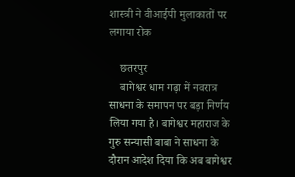शास्त्री ने वीआईपी मुलाकातों पर लगाया रोक

    छतरपुर
    बागेश्वर धाम गढ़ा में नवरात्र साधना के समापन पर बड़ा निर्णय लिया गया है। बागेश्वर महाराज के गुरु सन्यासी बाबा ने साधना के दौरान आदेश दिया कि अब बागेश्वर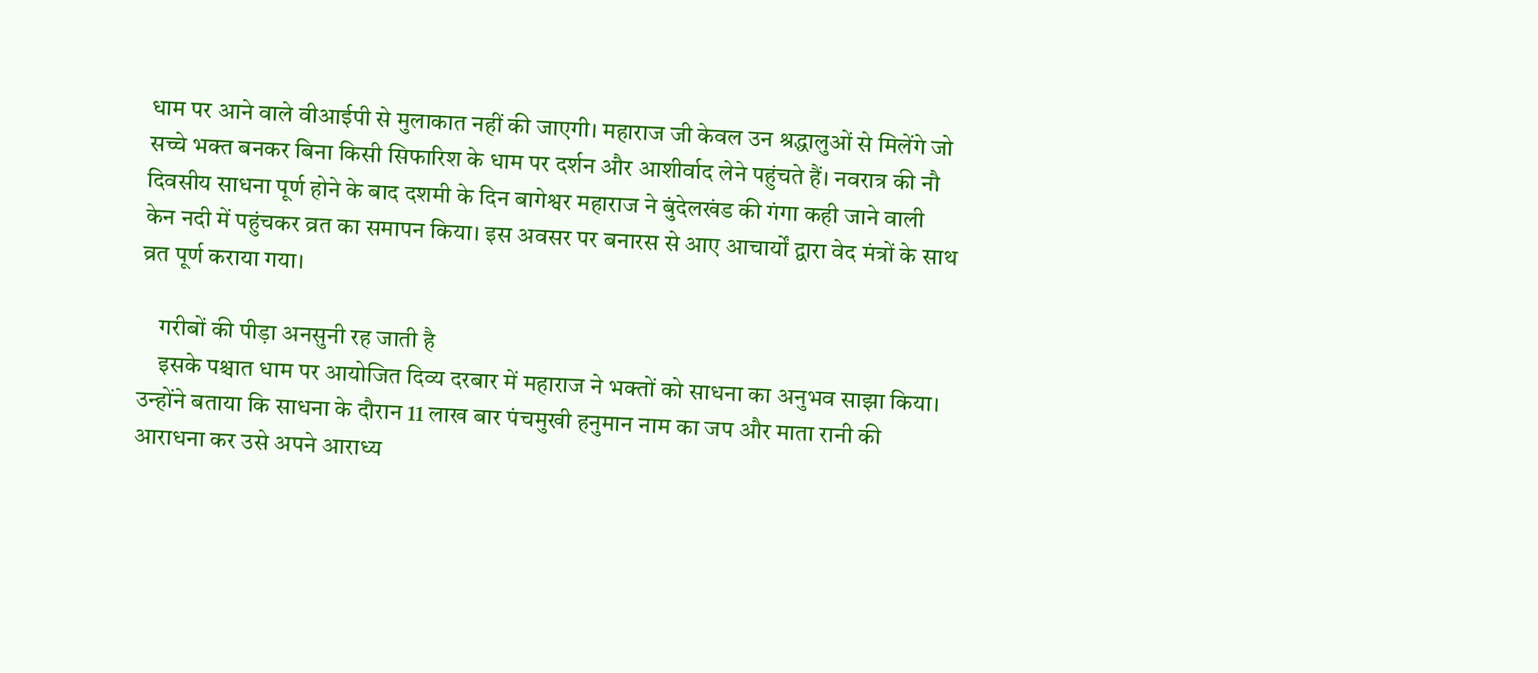धाम पर आने वाले वीआईपी से मुलाकात नहीं की जाएगी। महाराज जी केवल उन श्रद्धालुओं से मिलेंगे जो सच्चे भक्त बनकर बिना किसी सिफारिश के धाम पर दर्शन और आशीर्वाद लेने पहुंचते हैं। नवरात्र की नौ दिवसीय साधना पूर्ण होने के बाद दशमी के दिन बागेश्वर महाराज ने बुंदेलखंड की गंगा कही जाने वाली केन नदी में पहुंचकर व्रत का समापन किया। इस अवसर पर बनारस से आए आचार्यों द्वारा वेद मंत्रों के साथ व्रत पूर्ण कराया गया।

    गरीबों की पीड़ा अनसुनी रह जाती है
    इसके पश्चात धाम पर आयोजित दिव्य दरबार में महाराज ने भक्तों को साधना का अनुभव साझा किया। उन्होंने बताया कि साधना के दौरान 11 लाख बार पंचमुखी हनुमान नाम का जप और माता रानी की आराधना कर उसे अपने आराध्य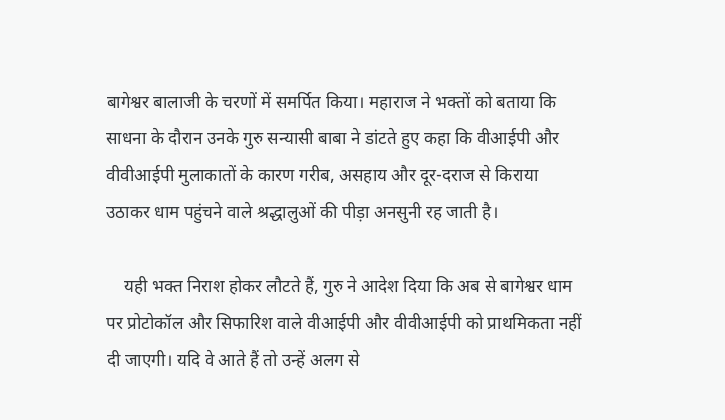बागेश्वर बालाजी के चरणों में समर्पित किया। महाराज ने भक्तों को बताया कि साधना के दौरान उनके गुरु सन्यासी बाबा ने डांटते हुए कहा कि वीआईपी और वीवीआईपी मुलाकातों के कारण गरीब, असहाय और दूर-दराज से किराया उठाकर धाम पहुंचने वाले श्रद्धालुओं की पीड़ा अनसुनी रह जाती है।

    यही भक्त निराश होकर लौटते हैं, गुरु ने आदेश दिया कि अब से बागेश्वर धाम पर प्रोटोकॉल और सिफारिश वाले वीआईपी और वीवीआईपी को प्राथमिकता नहीं दी जाएगी। यदि वे आते हैं तो उन्हें अलग से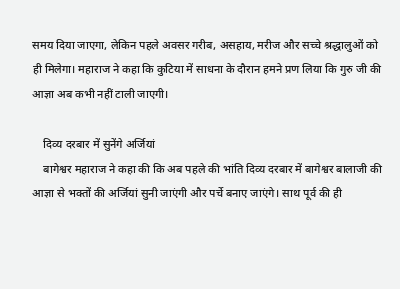समय दिया जाएगा, लेकिन पहले अवसर गरीब, असहाय, मरीज और सच्चे श्रद्धालुओं को ही मिलेगा। महाराज ने कहा कि कुटिया में साधना के दौरान हमने प्रण लिया कि गुरु जी की आज्ञा अब कभी नहीं टाली जाएगी।

    दिव्य दरबार में सुनेंगे अर्जियां
    बागेश्वर महाराज ने कहा की कि अब पहले की भांति दिव्य दरबार में बागेश्वर बालाजी की आज्ञा से भक्तों की अर्जियां सुनी जाएंगी और पर्चे बनाए जाएंगे। साथ पूर्व की ही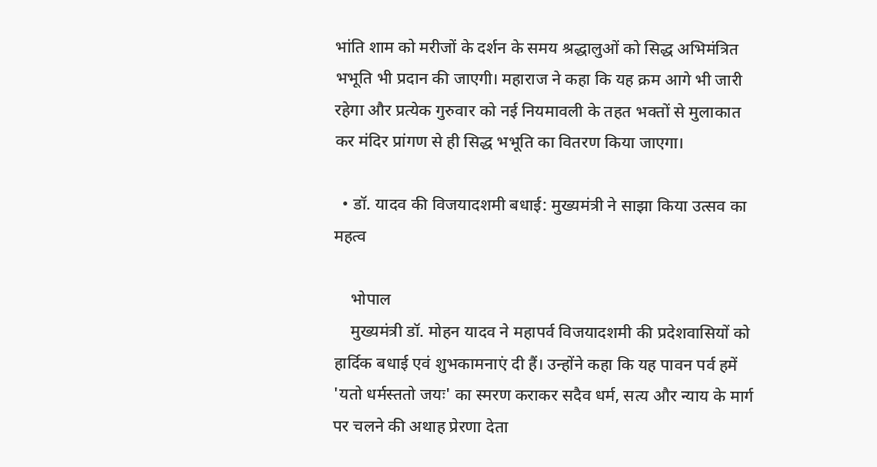भांति शाम को मरीजों के दर्शन के समय श्रद्धालुओं को सिद्ध अभिमंत्रित भभूति भी प्रदान की जाएगी। महाराज ने कहा कि यह क्रम आगे भी जारी रहेगा और प्रत्येक गुरुवार को नई नियमावली के तहत भक्तों से मुलाकात कर मंदिर प्रांगण से ही सिद्ध भभूति का वितरण किया जाएगा।

  • डॉ. यादव की विजयादशमी बधाई: मुख्यमंत्री ने साझा किया उत्सव का महत्व

    भोपाल
    मुख्यमंत्री डॉ. मोहन यादव ने महापर्व विजयादशमी की प्रदेशवासियों को हार्दिक बधाई एवं शुभकामनाएं दी हैं। उन्होंने कहा कि यह पावन पर्व हमें 'यतो धर्मस्ततो जयः' का स्मरण कराकर सदैव धर्म, सत्य और न्याय के मार्ग पर चलने की अथाह प्रेरणा देता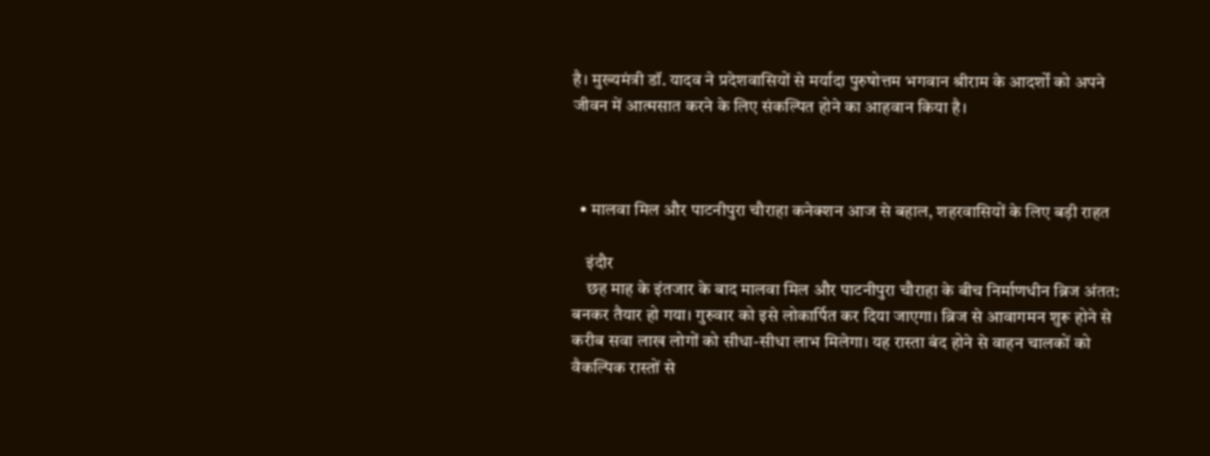है। मुख्यमंत्री डॉ. यादव ने प्रदेशवासियों से मर्यादा पुरुषोत्तम भगवान श्रीराम के आदर्शों को अपने जीवन में आत्मसात करने के लिए संकल्पित होने का आहवान किया है।



  • मालवा मिल और पाटनीपुरा चौराहा कनेक्शन आज से बहाल, शहरवासियों के लिए बड़ी राहत

    इंदौर
    छह माह के इंतजार के बाद मालवा मिल और पाटनीपुरा चौराहा के बीच निर्माणधीन ब्रिज अंतत: बनकर तैयार हो गया। गुरुवार को इसे लोकार्पित कर दिया जाएगा। ब्रिज से आवागमन शुरू होने से करीब सवा लाख लोगों को सीधा-सीधा लाभ मिलेगा। यह रास्ता बंद होने से वाहन चालकों को वैकल्पिक रास्तों से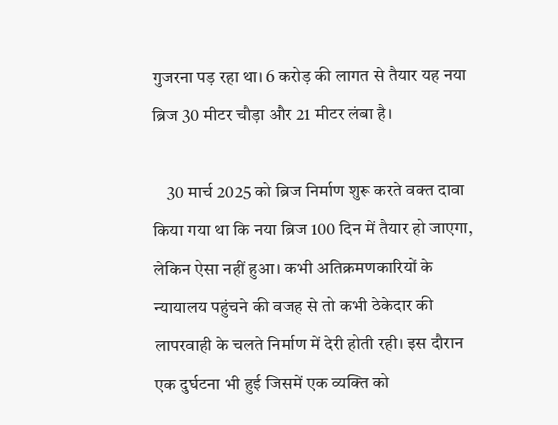गुजरना पड़ रहा था। 6 करोड़ की लागत से तैयार यह नया ब्रिज 30 मीटर चौड़ा और 21 मीटर लंबा है।

    30 मार्च 2025 को ब्रिज निर्माण शुरू करते वक्त दावा किया गया था कि नया ब्रिज 100 दिन में तैयार हो जाएगा, लेकिन ऐसा नहीं हुआ। कभी अतिक्रमणकारियों के न्यायालय पहुंचने की वजह से तो कभी ठेकेदार की लापरवाही के चलते निर्माण में देरी होती रही। इस दौरान एक दुर्घटना भी हुई जिसमें एक व्यक्ति को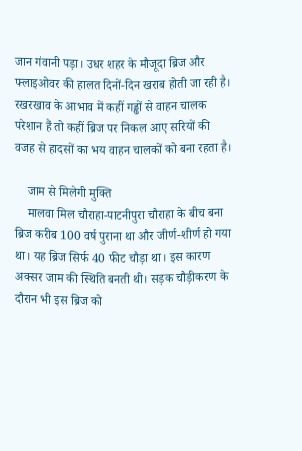जान गंवानी पड़ा। उधर शहर के मौजूदा ब्रिज और फ्लाइओवर की हालत दिनों-दिन खराब होती जा रही है। रखरखाव के आभाव में कहीं गड्ढों से वाहन चालक परेशान हैं तो कहीं ब्रिज पर निकल आए सरियों की वजह से हादसों का भय वाहन चालकों को बना रहता है।

    जाम से मिलेगी मुक्ति
    मालवा मिल चौराहा-पाटनीपुरा चौराहा के बीच बना ब्रिज करीब 100 वर्ष पुराना था और जीर्ण-शीर्ण हो गया था। यह ब्रिज सिर्फ 40 फीट चौड़ा था। इस कारण अक्सर जाम की स्थिति बनती थी। सड़क चौड़ीकरण के दौरान भी इस ब्रिज को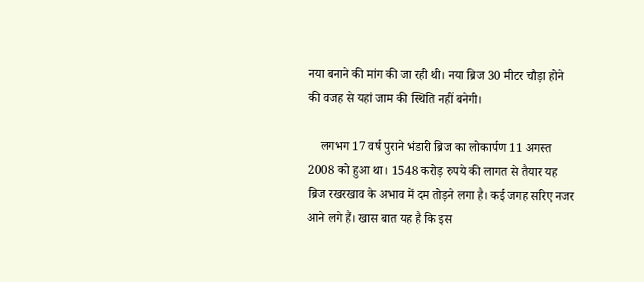नया बनाने की मांग की जा रही थी। नया ब्रिज 30 मीटर चौड़ा होने की वजह से यहां जाम की स्थिति नहीं बनेगी।

    लगभग 17 वर्ष पुराने भंडारी ब्रिज का लोकार्पण 11 अगस्त 2008 को हुआ था। 1548 करोड़ रुपये की लागत से तैयार यह ब्रिज रखरखाव के अभाव में दम तोड़ने लगा है। कई जगह सरिए नजर आने लगे हैं। खास बात यह है कि इस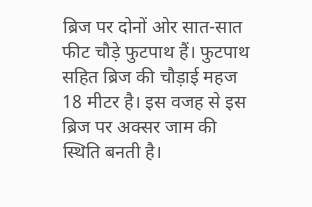ब्रिज पर दोनों ओर सात-सात फीट चौड़े फुटपाथ हैं। फुटपाथ सहित ब्रिज की चौड़ाई महज 18 मीटर है। इस वजह से इस ब्रिज पर अक्सर जाम की स्थिति बनती है।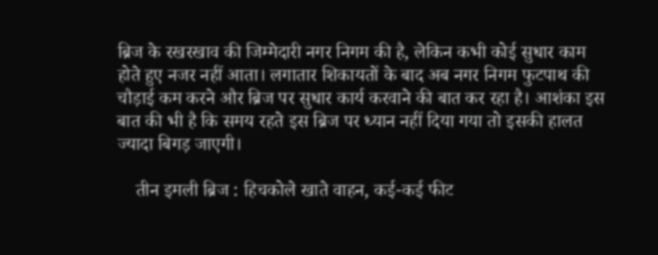ब्रिज के रखरखाव की जिम्मेदारी नगर निगम की है, लेकिन कभी कोई सुधार काम होते हुए नजर नहीं आता। लगातार शिकायतों के बाद अब नगर निगम फुटपाथ की चौड़ाई कम करने और ब्रिज पर सुधार कार्य करवाने की बात कर रहा है। आशंका इस बात की भी है कि समय रहते इस ब्रिज पर ध्यान नहीं दिया गया तो इसकी हालत ज्यादा बिगड़ जाएगी।

    तीन इमली ब्रिज : हिचकोले खाते वाहन, कई-कई फीट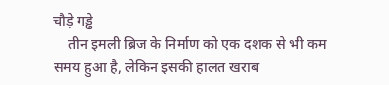चौड़े गड्ढे
    तीन इमली ब्रिज के निर्माण को एक दशक से भी कम समय हुआ है, लेकिन इसकी हालत खराब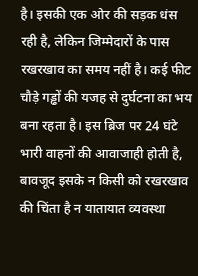है। इसकी एक ओर की सड़क धंस रही है, लेकिन जिम्मेदारों के पास रखरखाव का समय नहीं है। कई फीट चौड़े गड्ढों की यजह से दुर्घटना का भय बना रहता है। इस ब्रिज पर 24 घंटे भारी वाहनों की आवाजाही होती है, बावजूद इसके न किसी को रखरखाव की चिंता है न यातायात व्यवस्था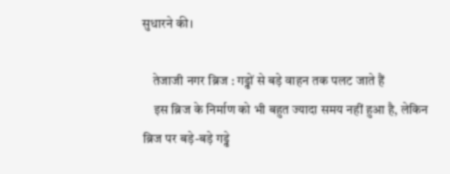सुधारने की।

    तेजाजी नगर ब्रिज : गड्ढों से बड़े वाहन तक पलट जाते हैं
    इस ब्रिज के निर्माण को भी बहुत ज्यादा समय नहीं हुआ है, लेकिन ब्रिज पर बड़े-बड़े गड्ढे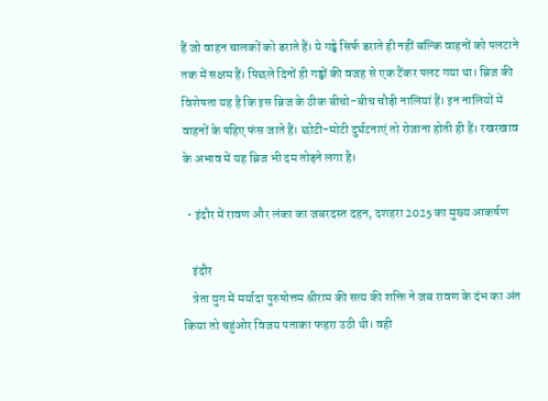हैं जो वाहन चालकों को डराते हैं। ये गड्ढे सिर्फ डराते ही नहीं बल्कि वाहनों को पलटाने तक में सक्षम हैं। पिछले दिनों ही गड्ढों की वजह से एक टैंकर पलट गया था। ब्रिज की विशेषता यह है कि इस ब्रिज के ठीक बीचो-बीच चौड़ी नालियां हैं। इन नालियों में वाहनों के पहिए फंस जाते हैं। छोटी-मोटी दुर्घटनाएं तो रोजाना होती ही हैं। रखरखाव के अभाव में यह ब्रिज भी दम तोड़ने लगा है।

  • इंदौर में रावण और लंका का जबरदस्त दहन, दशहरा 2025 का मुख्य आकर्षण

    इंदौर
    त्रेता युग में मर्यादा पुरुषोत्तम श्रीराम की सत्य की शक्ति ने जब रावण के दंभ का अंत किया तो चहुंओर विजय पताका फहरा उठी थी। वही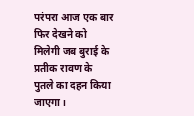परंपरा आज एक बार फिर देखने को मिलेगी जब बुराई के प्रतीक रावण के पुतले का दहन किया जाएगा।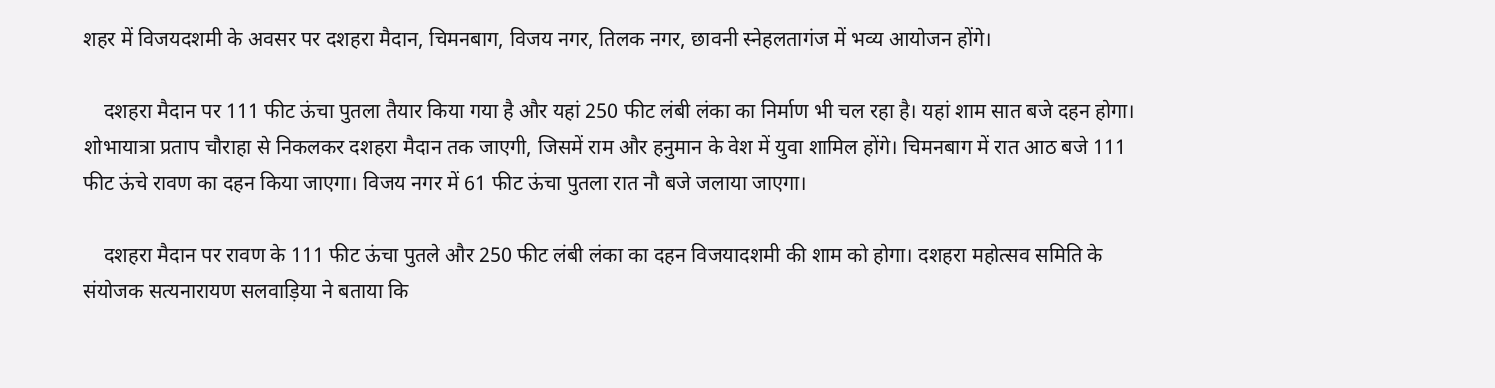शहर में विजयदशमी के अवसर पर दशहरा मैदान, चिमनबाग, विजय नगर, तिलक नगर, छावनी स्नेहलतागंज में भव्य आयोजन होंगे।

    दशहरा मैदान पर 111 फीट ऊंचा पुतला तैयार किया गया है और यहां 250 फीट लंबी लंका का निर्माण भी चल रहा है। यहां शाम सात बजे दहन होगा। शोभायात्रा प्रताप चौराहा से निकलकर दशहरा मैदान तक जाएगी, जिसमें राम और हनुमान के वेश में युवा शामिल होंगे। चिमनबाग में रात आठ बजे 111 फीट ऊंचे रावण का दहन किया जाएगा। विजय नगर में 61 फीट ऊंचा पुतला रात नौ बजे जलाया जाएगा।

    दशहरा मैदान पर रावण के 111 फीट ऊंचा पुतले और 250 फीट लंबी लंका का दहन विजयादशमी की शाम को होगा। दशहरा महोत्सव समिति के संयोजक सत्यनारायण सलवाड़िया ने बताया कि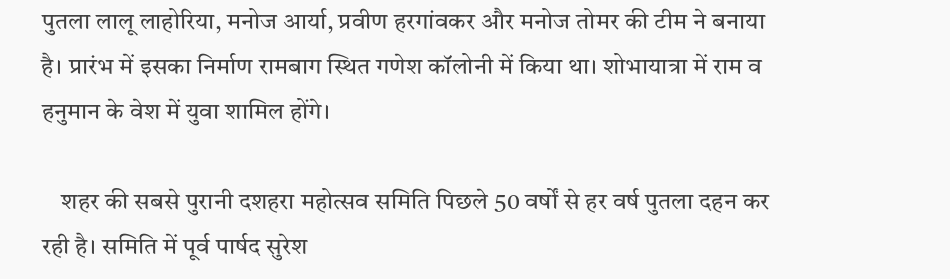पुतला लालू लाहोरिया, मनोज आर्या, प्रवीण हरगांवकर और मनोज तोमर की टीम ने बनाया है। प्रारंभ में इसका निर्माण रामबाग स्थित गणेश कॉलोनी में किया था। शोभायात्रा में राम व हनुमान के वेश में युवा शामिल होंगे।

    शहर की सबसे पुरानी दशहरा महोत्सव समिति पिछले 50 वर्षों से हर वर्ष पुतला दहन कर रही है। समिति में पूर्व पार्षद सुरेश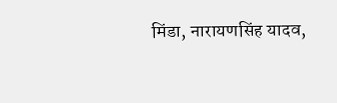मिंडा, नारायणसिंह यादव,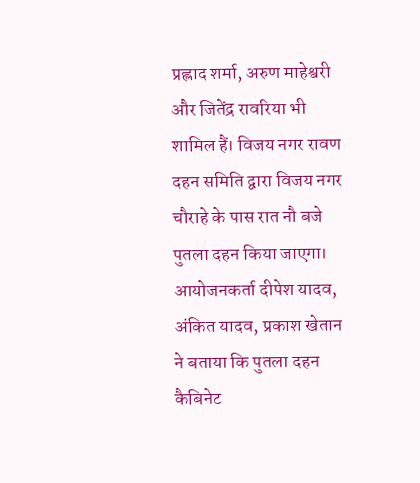प्रह्लाद शर्मा, अरुण माहेश्वरी और जितेंद्र रावरिया भी शामिल हैं। विजय नगर रावण दहन समिति द्वारा विजय नगर चौराहे के पास रात नौ बजे पुतला दहन किया जाएगा। आयोजनकर्ता दीपेश यादव, अंकित यादव, प्रकाश खेतान ने बताया कि पुतला दहन कैबिनेट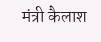मंत्री कैलाश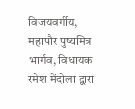विजयवर्गीय, महापौर पुष्यमित्र भार्गव, विधायक रमेश मेंदोला द्वारा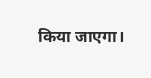किया जाएगा।